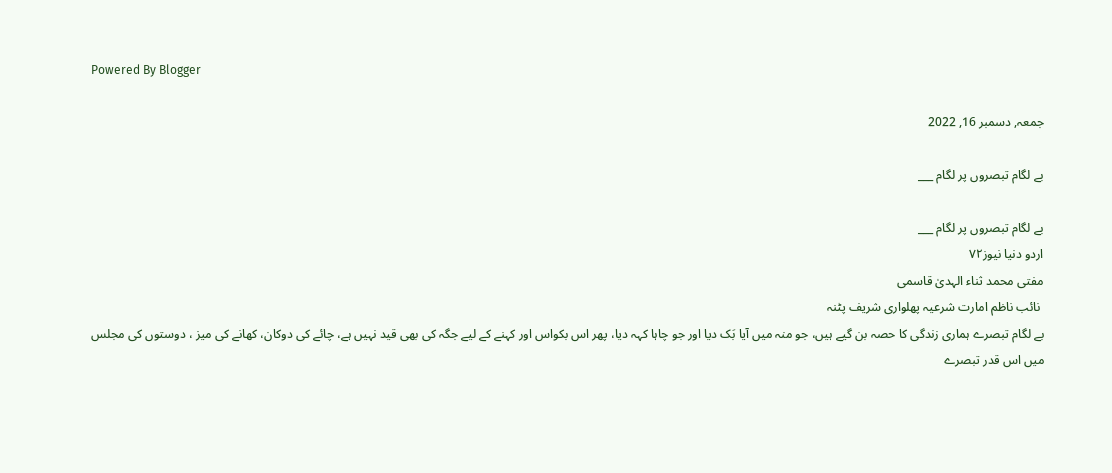Powered By Blogger

جمعہ, دسمبر 16, 2022

بے لگام تبصروں پر لگام ___

بے لگام تبصروں پر لگام ___
اردو دنیا نیوز٧٢
مفتی محمد ثناء الہدیٰ قاسمی
 نائب ناظم امارت شرعیہ پھلواری شریف پٹنہ
بے لگام تبصرے ہماری زندگی کا حصہ بن گیے ہیں، جو منہ میں آیا بَک دیا اور جو چاہا کہہ دیا، پھر اس بکواس اور کہنے کے لیے جگہ کی بھی قید نہیں ہے، چائے کی دوکان، کھانے کی میز ، دوستوں کی مجلس میں اس قدر تبصرے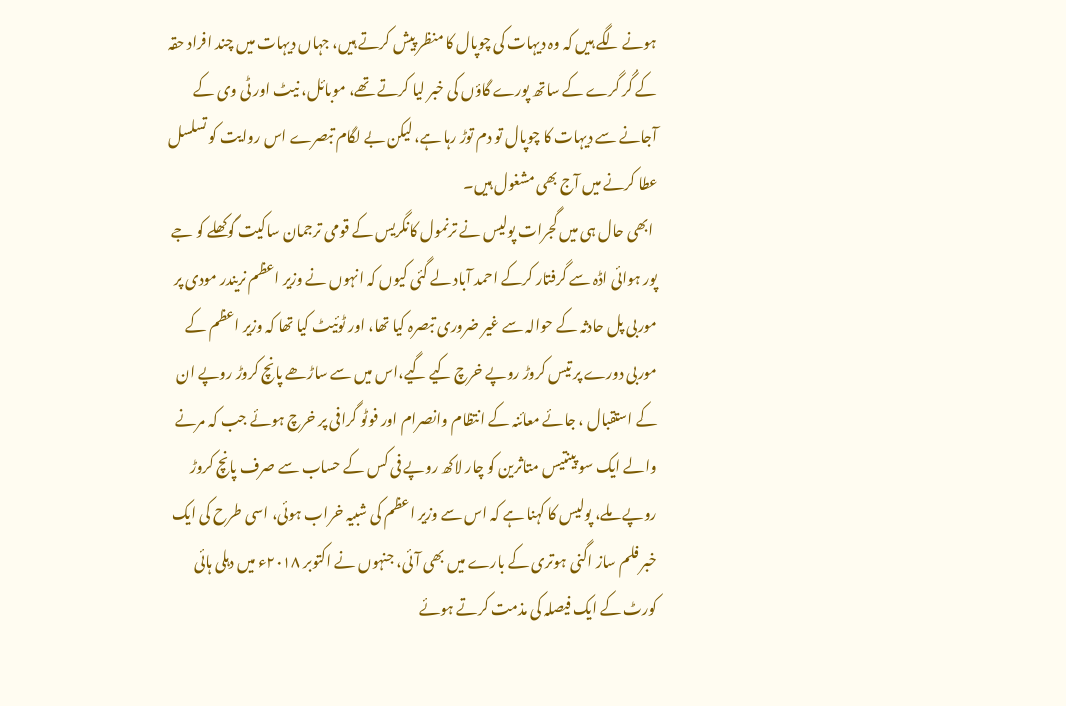ہونے لگے ہیں کہ وہ دیہات کی چوپال کا منظر پیش کرتے ہیں، جہاں دیہات میں چند افراد حقہ کے گُر گرے کے ساتھ پورے گاؤں کی خبر لیا کرتے تھے، موبائل، نیٹ اور ٹی وی کے آجانے سے دیہات کا چوپال تو دم توڑ رہا ہے، لیکن بے لگام تبصرے اس روایت کو تسلسل عطا کرنے میں آج بھی مشغول ہیں۔
 ابھی حال ہی میں گجرات پولیس نے ترنمول کانگریس کے قومی ترجمان ساکیت گوکھلے کو جے پور ہوائی اڈہ سے گرفتار کرکے احمد آباد لے گئی کیوں کہ انہوں نے وزیر اعظم نریندر مودی پر موربی پل حادثہ کے حوالہ سے غیر ضروری تبصرہ کیا تھا، اور ٹوئیٹ کیا تھا کہ وزیر اعظم کے موربی دورے پر تیس کروڑ روپے خرچ کیے گیے،اس میں سے ساڑھے پانچ کروڑ روپے ان کے استقبال ، جائے معائنہ کے انتظام وانصرام اور فوٹو گرافی پر خرچ ہوئے جب کہ مرنے والے ایک سو پینتیس متاثرین کو چار لاکھ روپے فی کس کے حساب سے صرف پانچ کروڑ روپے ملے، پولیس کا کہنا ہے کہ اس سے وزیر اعظم کی شبیہ خراب ہوئی، اسی طرح کی ایک خبر فلم ساز اگنی ہوتری کے بارے میں بھی آئی، جنہوں نے اکتوبر ۲۰۱۸ء میں دہلی ہائی کورٹ کے ایک فیصلہ کی مذمت کرتے ہوئے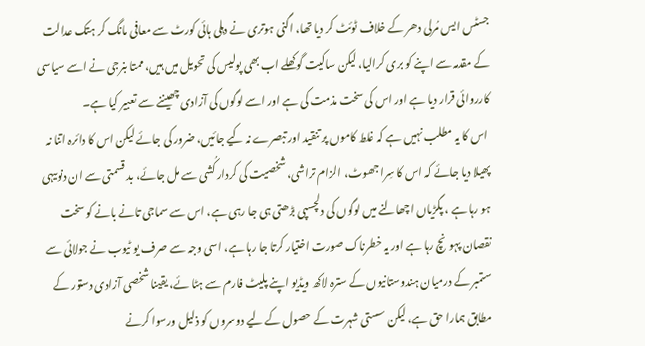جسٹس ایس مُرلی دھر کے خلاف ٹوئٹ کر دیا تھا، اگنی ہوتری نے دہلی ہائی کورٹ سے معافی مانگ کر ہتک عدالت کے مقدمہ سے اپنے کو بری کرالیا، لیکن ساکیت گوکھلے اب بھی پولیس کی تحویل میں ہیں، ممتا بنرجی نے اسے سیاسی کارروائی قرار دیا ہے اور اس کی سخت مذمت کی ہے اور اسے لوگوں کی آزادی چھیننے سے تعبیر کیا ہے۔
 اس کا یہ مطلب نہیں ہے کہ غلط کاموں پر تنقید اور تبصرے نہ کیے جائیں، ضرور کی جائے لیکن اس کا دائرہ اتنا نہ پھیلا دیا جائے کہ اس کا سِرا جھوٹ، الزام تراشی، شخصیت کی کردار کُشی سے مل جائے، بد قسمتی سے ان دنوںیہی ہو رہا ہے ، پگڑیاں اچھالنے میں لوگوں کی دلچسپی بڑھتی ہی جا رہی ہے، اس سے سماجی تانے بانے کو سخت نقصان پہونچ رہا ہے اور یہ خطرناک صورت اختیار کرتا جا رہا ہے، اسی وجہ سے صرف یو ٹیوب نے جولائی سے ستمبر کے درمیان ہندوستانیوں کے سترہ لاکھ ویڈیو اپنے پلیٹ فارم سے ہٹا ئے، یقینا شخصی آزادی دستور کے مطابق ہمارا حق ہے، لیکن سستی شہرت کے حصول کے لیے دوسروں کو ذلیل ورسوا کرنے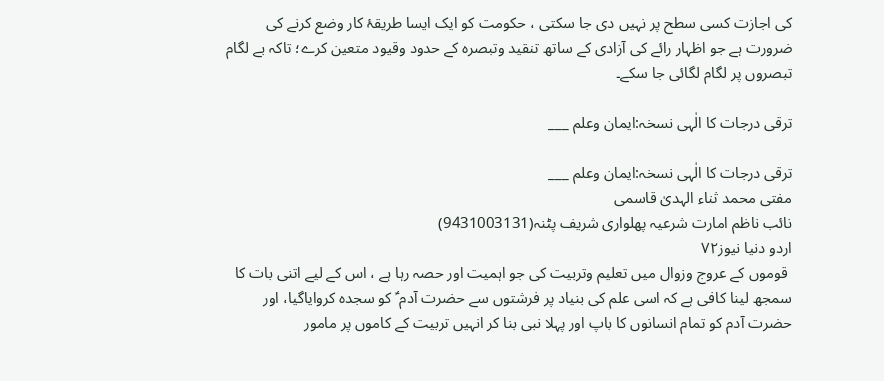کی اجازت کسی سطح پر نہیں دی جا سکتی ، حکومت کو ایک ایسا طریقۂ کار وضع کرنے کی ضرورت ہے جو اظہار رائے کی آزادی کے ساتھ تنقید وتبصرہ کے حدود وقیود متعین کرے؛ تاکہ بے لگام تبصروں پر لگام لگائی جا سکے۔

ترقی درجات کا الٰہی نسخہ:ایمان وعلم ___

ترقی درجات کا الٰہی نسخہ:ایمان وعلم ___
مفتی محمد ثناء الہدیٰ قاسمی
نائب ناظم امارت شرعیہ پھلواری شریف پٹنہ(9431003131)
اردو دنیا نیوز٧٢
 قوموں کے عروج وزوال میں تعلیم وتربیت کی جو اہمیت اور حصہ رہا ہے ، اس کے لیے اتنی بات کا سمجھ لینا کافی ہے کہ اسی علم کی بنیاد پر فرشتوں سے حضرت آدم ؑ کو سجدہ کروایاگیا، اور حضرت آدم کو تمام انسانوں کا باپ اور پہلا نبی بنا کر انہیں تربیت کے کاموں پر مامور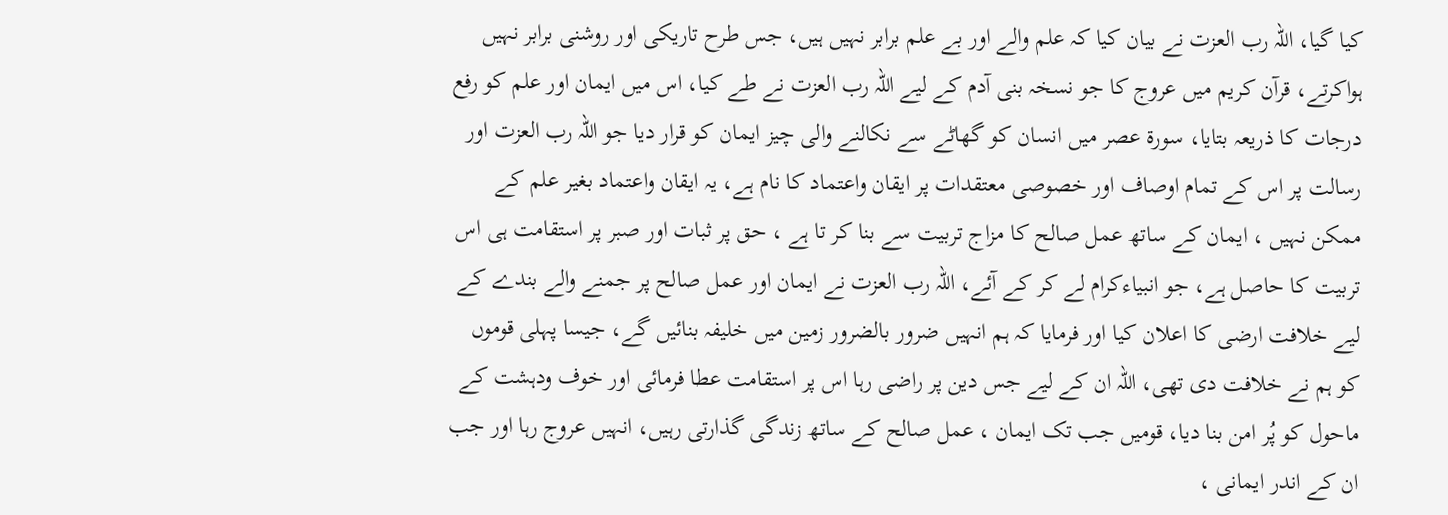کیا گیا، اللہ رب العزت نے بیان کیا کہ علم والے اور بے علم برابر نہیں ہیں، جس طرح تاریکی اور روشنی برابر نہیں ہواکرتے، قرآن کریم میں عروج کا جو نسخہ بنی آدم کے لیے اللہ رب العزت نے طے کیا، اس میں ایمان اور علم کو رفع درجات کا ذریعہ بتایا، سورة عصر میں انسان کو گھاٹے سے نکالنے والی چیز ایمان کو قرار دیا جو اللہ رب العزت اور رسالت پر اس کے تمام اوصاف اور خصوصی معتقدات پر ایقان واعتماد کا نام ہے، یہ ایقان واعتماد بغیر علم کے ممکن نہیں ، ایمان کے ساتھ عمل صالح کا مزاج تربیت سے بنا کر تا ہے ، حق پر ثبات اور صبر پر استقامت ہی اس تربیت کا حاصل ہے، جو انبیاءکرام لے کر کے آئے، اللہ رب العزت نے ایمان اور عمل صالح پر جمنے والے بندے کے لیے خلافت ارضی کا اعلان کیا اور فرمایا کہ ہم انہیں ضرور بالضرور زمین میں خلیفہ بنائیں گے، جیسا پہلی قوموں کو ہم نے خلافت دی تھی، اللہ ان کے لیے جس دین پر راضی رہا اس پر استقامت عطا فرمائی اور خوف ودہشت کے ماحول کو پُر امن بنا دیا، قومیں جب تک ایمان ، عمل صالح کے ساتھ زندگی گذارتی رہیں، انہیں عروج رہا اور جب ان کے اندر ایمانی ،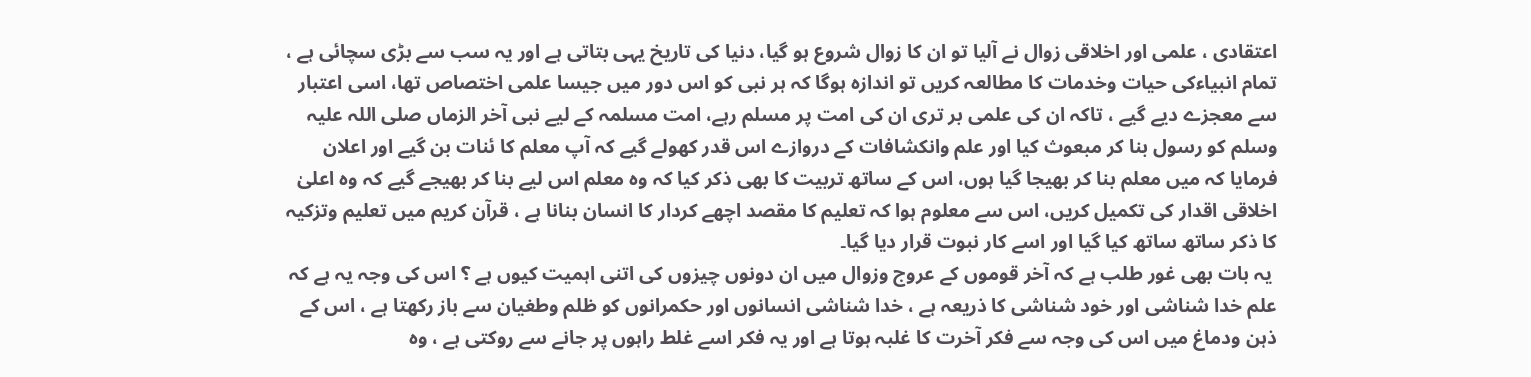اعتقادی ، علمی اور اخلاقی زوال نے آلیا تو ان کا زوال شروع ہو گیا، دنیا کی تاریخ یہی بتاتی ہے اور یہ سب سے بڑی سچائی ہے ، تمام انبیاءکی حیات وخدمات کا مطالعہ کریں تو اندازہ ہوگا کہ ہر نبی کو اس دور میں جیسا علمی اختصاص تھا، اسی اعتبار سے معجزے دیے گیے ، تاکہ ان کی علمی بر تری ان کی امت پر مسلم رہے، امت مسلمہ کے لیے نبی آخر الزماں صلی اللہ علیہ وسلم کو رسول بنا کر مبعوث کیا اور علم وانکشافات کے دروازے اس قدر کھولے گیے کہ آپ معلم کا ئنات بن گیے اور اعلان فرمایا کہ میں معلم بنا کر بھیجا گیا ہوں، اس کے ساتھ تربیت کا بھی ذکر کیا کہ وہ معلم اس لیے بنا کر بھیجے گیے کہ وہ اعلیٰ اخلاقی اقدار کی تکمیل کریں، اس سے معلوم ہوا کہ تعلیم کا مقصد اچھے کردار کا انسان بنانا ہے ، قرآن کریم میں تعلیم وتزکیہ کا ذکر ساتھ ساتھ کیا گیا اور اسے کار نبوت قرار دیا گیا۔
 یہ بات بھی غور طلب ہے کہ آخر قوموں کے عروج وزوال میں ان دونوں چیزوں کی اتنی اہمیت کیوں ہے ؟ اس کی وجہ یہ ہے کہ علم خدا شناشی اور خود شناشی کا ذریعہ ہے ، خدا شناشی انسانوں اور حکمرانوں کو ظلم وطغیان سے باز رکھتا ہے ، اس کے ذہن ودماغ میں اس کی وجہ سے فکر آخرت کا غلبہ ہوتا ہے اور یہ فکر اسے غلط راہوں پر جانے سے روکتی ہے ، وہ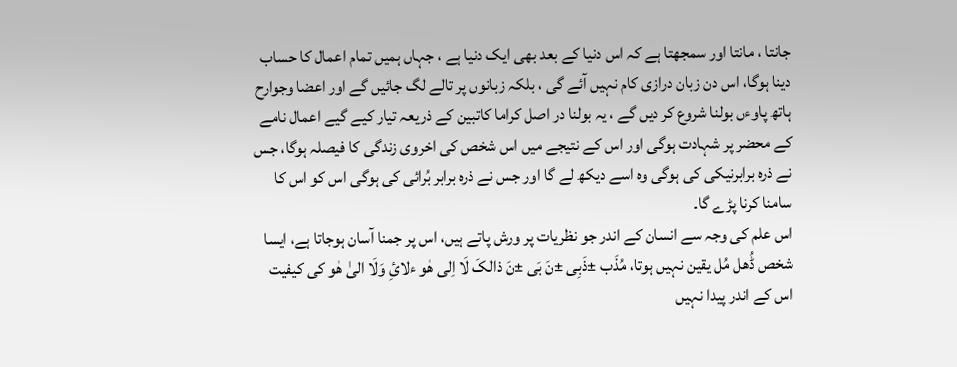جانتا ، مانتا اور سمجھتا ہے کہ اس دنیا کے بعد بھی ایک دنیا ہے ، جہاں ہمیں تمام اعمال کا حساب دینا ہوگا، اس دن زبان درازی کام نہیں آئے گی ، بلکہ زبانوں پر تالے لگ جائیں گے اور اعضا وجوارح ہاتھ پاوءں بولنا شروع کر دیں گے ، یہ بولنا در اصل کراما کاتبین کے ذریعہ تیار کیے گیے اعمال نامے کے محضر پر شہادت ہوگی اور اس کے نتیجے میں اس شخص کی اخروی زندگی کا فیصلہ ہوگا، جس نے ذرہ برابرنیکی کی ہوگی وہ اسے دیکھ لے گا اور جس نے ذرہ برابر بُرائی کی ہوگی اس کو اس کا سامنا کرنا پڑے گا۔
اس علم کی وجہ سے انسان کے اندر جو نظریات پر ورش پاتے ہیں، اس پر جمنا آسان ہوجاتا ہے، ایسا شخص ڈُھل مُل یقین نہیں ہوتا، مُذَب ±ذَبِی ±نَ بَی ±نَ ذالکَ لَا اِلی ھٰو ءلائِ وَلَا الیٰ ھٰو کی کیفیت اس کے اندر پیدا نہیں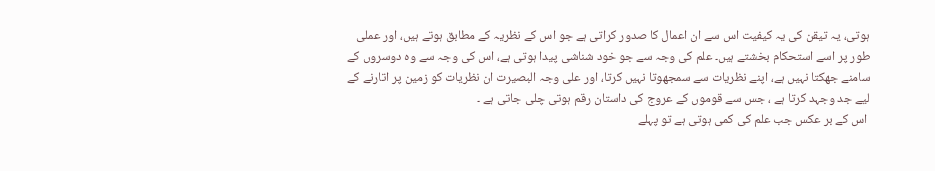ہوتی، یہ تیقن کی یہ کیفیت اس سے ان اعمال کا صدور کراتی ہے جو اس کے نظریہ کے مطابق ہوتے ہیں، اور عملی طور پر اسے استحکام بخشتے ہیں۔ علم کی وجہ سے جو خود شناشی پیدا ہوتی ہے، اس کی وجہ سے وہ دوسروں کے سامنے جھکتا نہیں ہے، اپنے نظریات سے سمجھوتا نہیں کرتا، اور علی وجہ البصیرت ان نظریات کو زمین پر اتارنے کے لیے جد وجہد کرتا ہے ، جس سے قوموں کے عروج کی داستان رقم ہوتی چلی جاتی ہے ۔
 اس کے بر عکس جب علم کی کمی ہوتی ہے تو پہلے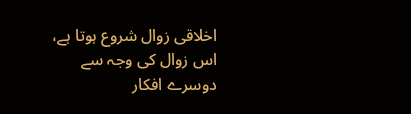اخلاقی زوال شروع ہوتا ہے، اس زوال کی وجہ سے دوسرے افکار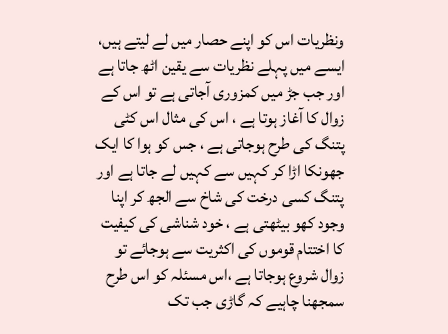ونظریات اس کو اپنے حصار میں لے لیتے ہیں، ایسے میں پہلے نظریات سے یقین اٹھ جاتا ہے اور جب جڑ میں کمزوری آجاتی ہے تو اس کے زوال کا آغاز ہوتا ہے ، اس کی مثال اس کٹی پتنگ کی طرح ہوجاتی ہے ، جس کو ہوا کا ایک جھونکا اڑا کر کہیں سے کہیں لے جاتا ہے اور پتنگ کسی درخت کی شاخ سے الجھ کر اپنا وجود کھو بیٹھتی ہے ، خود شناشی کی کیفیت کا اختتام قوموں کی اکثریت سے ہوجائے تو زوال شروع ہوجاتا ہے ،اس مسئلہ کو اس طرح سمجھنا چاہیے کہ گاڑی جب تک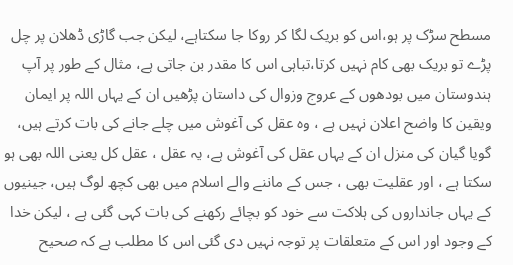مسطح سڑک پر ہو،اس کو بریک لگا کر روکا جا سکتاہے، لیکن جب گاڑی ڈھلان پر چل پڑے تو بریک بھی کام نہیں کرتا،تباہی اس کا مقدر بن جاتی ہے، مثال کے طور پر آپ ہندوستان میں بودھوں کے عروج وزوال کی داستان پڑھیں ان کے یہاں اللہ پر ایمان ویقین کا واضح اعلان نہیں ہے ، وہ عقل کی آغوش میں چلے جانے کی بات کرتے ہیں، گویا گیان کی منزل ان کے یہاں عقل کی آغوش ہے، یہ عقل ، عقل کل یعنی اللہ بھی ہو سکتا ہے ، اور عقلیت بھی ، جس کے ماننے والے اسلام میں بھی کچھ لوگ ہیں، جینیوں کے یہاں جانداروں کی ہلاکت سے خود کو بچائے رکھنے کی بات کہی گئی ہے ، لیکن خدا کے وجود اور اس کے متعلقات پر توجہ نہیں دی گئی اس کا مطلب ہے کہ صحیح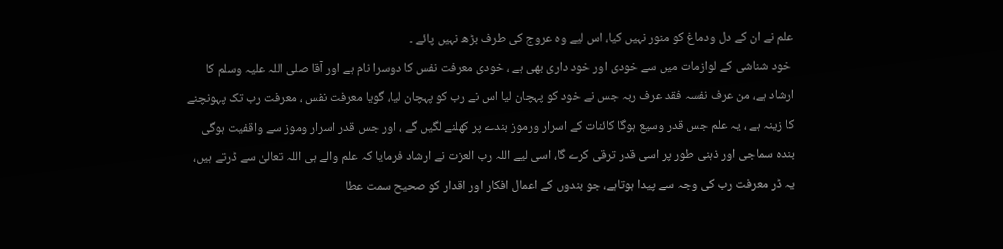علم نے ان کے دل ودماغ کو منور نہیں کیا، اس لیے وہ عروج کی طرف بڑھ نہیں پائے ۔
 خود شناشی کے لوازمات میں سے خودی اور خود داری بھی ہے ، خودی معرفت نفس کا دوسرا نام ہے اور آقا صلی اللہ علیہ وسلم کا ارشاد ہے، من عرف نفسہ فقد عرف ربہ جس نے خود کو پہچان لیا اس نے رب کو پہچان لیا، گویا معرفت نفس ، معرفت رب تک پہونچنے کا زینہ ہے ، یہ علم جس قدر وسیع ہوگا کائنات کے اسرار ورموز بندے پر کھلنے لگیں گے ، اور جس قدر اسرار وموز سے واقفیت ہوگی بندہ سماجی اور ذہنی طور پر اسی قدر ترقی کرے گا، اسی لیے اللہ رب العزت نے ارشاد فرمایا کہ علم والے ہی اللہ تعالیٰ سے ڈرتے ہیں، یہ ڈر معرفت رب کی وجہ سے پیدا ہوتاہے، جو بندوں کے اعمال افکار اور اقدار کو صحیح سمت عطا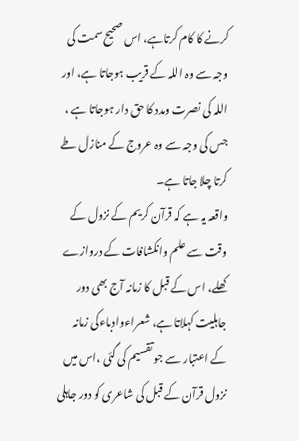کرنے کا کام کرتاہے، اس صحیح سمت کی وجہ سے وہ اللہ کے قریب ہوجاتا ہے، اور اللہ کی نصرت ومدد کا حق دار ہوجاتا ہے ، جس کی وجہ سے وہ عروج کے منازل طے کرتا چلا جاتا ہے۔
واقعہ یہ ہے کہ قرآن کریم کے نزول کے وقت سے علم وانکشافات کے دروازے کھلے، اس کے قبل کا زمانہ آج بھی دور جاہلیت کہلاتا ہے، شعراءوادباءکی زمانہ کے اعتبار سے جو تقسیم کی گئی ،اس میں نزول قرآن کے قبل کی شاعری کو دور جاہلی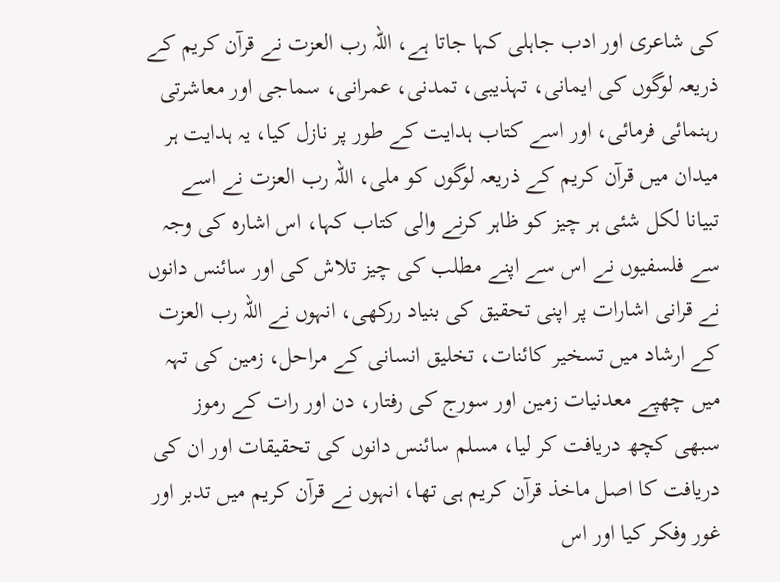کی شاعری اور ادب جاہلی کہا جاتا ہے، اللہ رب العزت نے قرآن کریم کے ذریعہ لوگوں کی ایمانی، تہذیبی، تمدنی، عمرانی، سماجی اور معاشرتی رہنمائی فرمائی، اور اسے کتاب ہدایت کے طور پر نازل کیا، یہ ہدایت ہر میدان میں قرآن کریم کے ذریعہ لوگوں کو ملی، اللہ رب العزت نے اسے تبیانا لکل شئی ہر چیز کو ظاہر کرنے والی کتاب کہا، اس اشارہ کی وجہ سے فلسفیوں نے اس سے اپنے مطلب کی چیز تلاش کی اور سائنس دانوں نے قرانی اشارات پر اپنی تحقیق کی بنیاد ررکھی، انہوں نے اللہ رب العزت کے ارشاد میں تسخیر کائنات، تخلیق انسانی کے مراحل، زمین کی تہہ میں چھپے معدنیات زمین اور سورج کی رفتار، دن اور رات کے رموز سبھی کچھ دریافت کر لیا، مسلم سائنس دانوں کی تحقیقات اور ان کی دریافت کا اصل ماخذ قرآن کریم ہی تھا، انہوں نے قرآن کریم میں تدبر اور غور وفکر کیا اور اس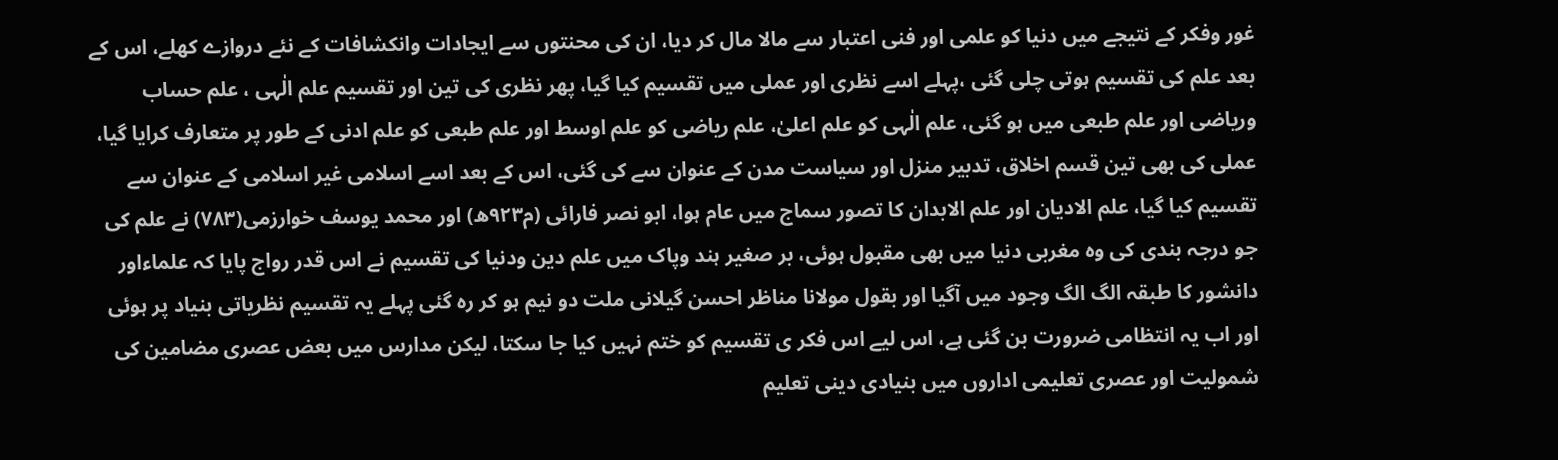غور وفکر کے نتیجے میں دنیا کو علمی اور فنی اعتبار سے مالا مال کر دیا، ان کی محنتوں سے ایجادات وانکشافات کے نئے دروازے کھلے، اس کے بعد علم کی تقسیم ہوتی چلی گئی ،پہلے اسے نظری اور عملی میں تقسیم کیا گیا، پھر نظری کی تین اور تقسیم علم الٰہی ، علم حساب وریاضی اور علم طبعی میں ہو گئی، علم الٰہی کو علم اعلیٰ، علم ریاضی کو علم اوسط اور علم طبعی کو علم ادنی کے طور پر متعارف کرایا گیا، عملی کی بھی تین قسم اخلاق، تدبیر منزل اور سیاست مدن کے عنوان سے کی گئی، اس کے بعد اسے اسلامی غیر اسلامی کے عنوان سے تقسیم کیا گیا، علم الادیان اور علم الابدان کا تصور سماج میں عام ہوا، ابو نصر فارائی (م۹۲۳ھ) اور محمد یوسف خوارزمی(۷۸۳) نے علم کی جو درجہ بندی کی وہ مغربی دنیا میں بھی مقبول ہوئی، بر صغیر ہند وپاک میں علم دین ودنیا کی تقسیم نے اس قدر رواج پایا کہ علماءاور دانشور کا طبقہ الگ الگ وجود میں آگیا اور بقول مولانا مناظر احسن گیلانی ملت دو نیم ہو کر رہ گئی پہلے یہ تقسیم نظریاتی بنیاد پر ہوئی اور اب یہ انتظامی ضرورت بن گئی ہے، اس لیے اس فکر ی تقسیم کو ختم نہیں کیا جا سکتا، لیکن مدارس میں بعض عصری مضامین کی شمولیت اور عصری تعلیمی اداروں میں بنیادی دینی تعلیم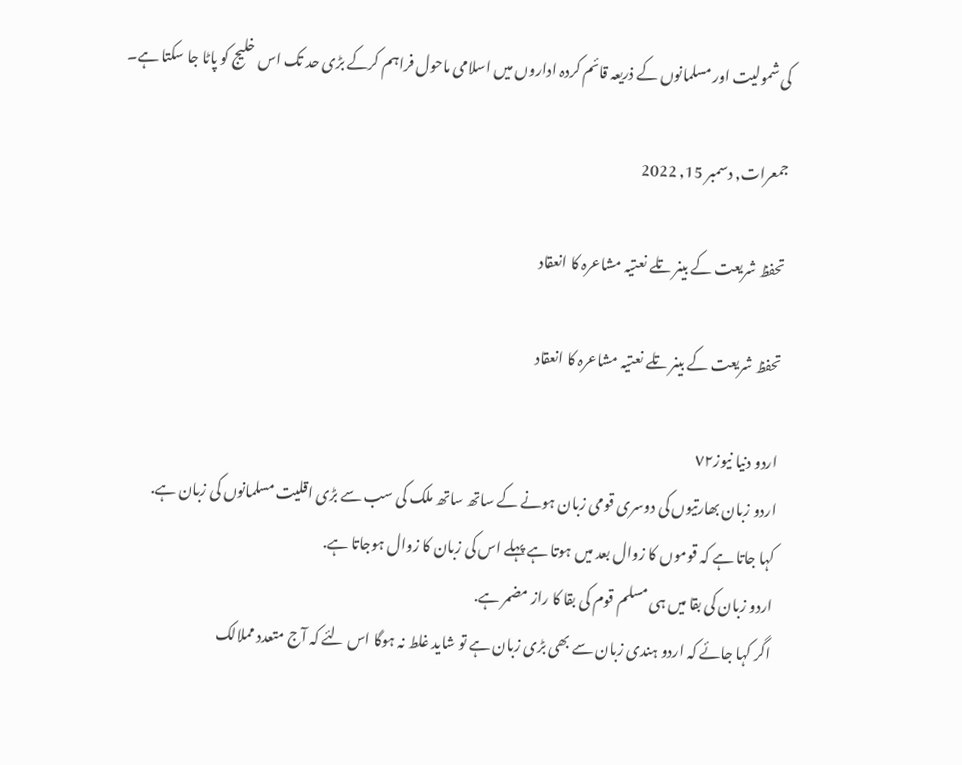کی شمولیت اور مسلمانوں کے ذریعہ قائم کردہ اداروں میں اسلامی ماحول فراہم کرکے بڑی حد تک اس خلیج کو پاٹا جا سکتا ہے۔

جمعرات, دسمبر 15, 2022

تحفظ شریعت کے بینر تلے نعتیہ مشاعرہ کا انعقاد

تحفظ شریعت کے بینر تلے نعتیہ مشاعرہ کا انعقاد

اردو دنیا نیوز٧٢
اردو زبان بھارتیوں کی دوسری قومی زبان ہونے کے ساتھ ساتھ ملک کی سب سے بڑی اقلیت مسلمانوں کی زبان ہے.
کہا جاتا ہے کہ قوموں کا زوال بعد میں ہوتا ہے پہلے اس کی زبان کا زوال ہوجاتا ہے.
اردو زبان کی بقا میں ہی مسلم قوم کی بقا کا راز مضمر ہے.
اگر کہا جائے کہ اردو ہندی زبان سے بھی بڑی زبان ہے تو شاید غلط نہ ہوگا اس لئے کہ آج متعدد مملالک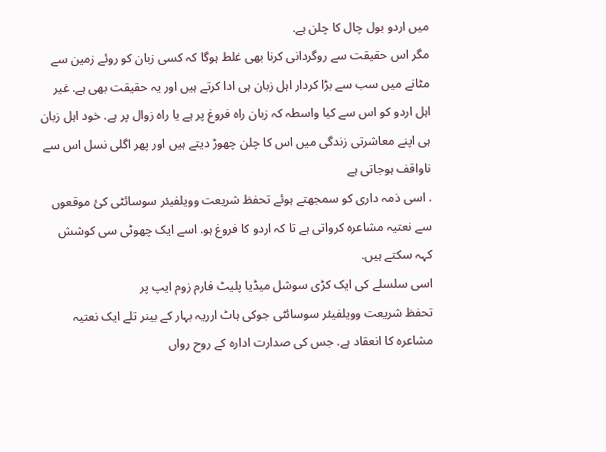میں اردو بول چال کا چلن ہے.
مگر اس حقیقت سے روگردانی کرنا بھی غلط ہوگا کہ کسی زبان کو روئے زمین سے مٹانے میں سب سے بڑا کردار اہل زبان ہی ادا کرتے ہیں اور یہ حقیقت بھی ہے. غیر اہل اردو کو اس سے کیا واسطہ کہ زبان راہ فروغ پر ہے یا راہ زوال پر ہے. خود اہل زبان ہی اپنے معاشرتی زندگی میں اس کا چلن چھوڑ دیتے ہیں اور پھر اگلی نسل اس سے ناواقف ہوجاتی ہے
. اسی ذمہ داری کو سمجھتے ہوئے تحفظ شریعت وویلفیئر سوسائٹی کئ موقعوں سے نعتیہ مشاعرہ کرواتی ہے تا کہ اردو کا فروغ ہو. اسے ایک چھوٹی سی کوشش کہہ سکتے ہیں.
اسی سلسلے کی ایک کڑی سوشل میڈیا پلیٹ فارم زوم ایپ پر
تحفظ شریعت وویلفیئر سوسائٹی جوکی ہاٹ ارریہ بہار کے بینر تلے ایک نعتیہ مشاعرہ کا انعقاد ہے. جس کی صدارت ادارہ کے روح رواں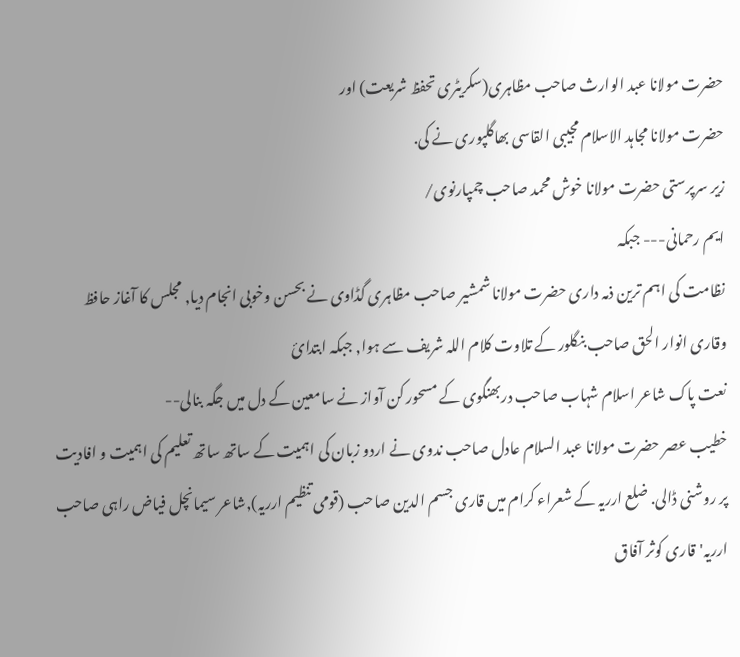حضرت مولانا عبد الوارث صاحب مظاہری(سکریٹری تحفظ شریعت) اور
حضرت مولانا مجاہد الاسلام مجیبی القاسی بھاگلپوری نے کی.
زیر سرپرستی حضرت مولانا خوش محمد صاحب چمپارنوی/
ایم رحمانی--- جبکہ
نظامت کی اہم ترین ذمہ داری حضرت مولانا شمشیر صاحب مظاہری گڈاوی نے بحسن وخوبی انجام دیا, مجلس کا آغاز حافظ وقاری انوار الحق صاحب بنگلور کے تلاوت کلام اللہ شریف سے ہوا, جبکہ ابتدائ
نعت پاک شاعر اسلام شہاب صاحب دربھنگوی کے مسحور کن آواز نے سامعین کے دل میں جگہ بنالی--
خطیب عصر حضرت مولانا عبد السلام عادل صاحب ندوی نے اردو زبان کی اہمیت کے ساتھ ساتھ تعلیم کی اہمیت و افادیت پر روشنی ڈالی. ضلع ارریہ کے شعراء کرام میں قاری جسم الدین صاحب (قومی تنظیم ارریہ),شاعر سیمانچل فیاض راہی صاحب ارریہ'قاری کوثر آفاق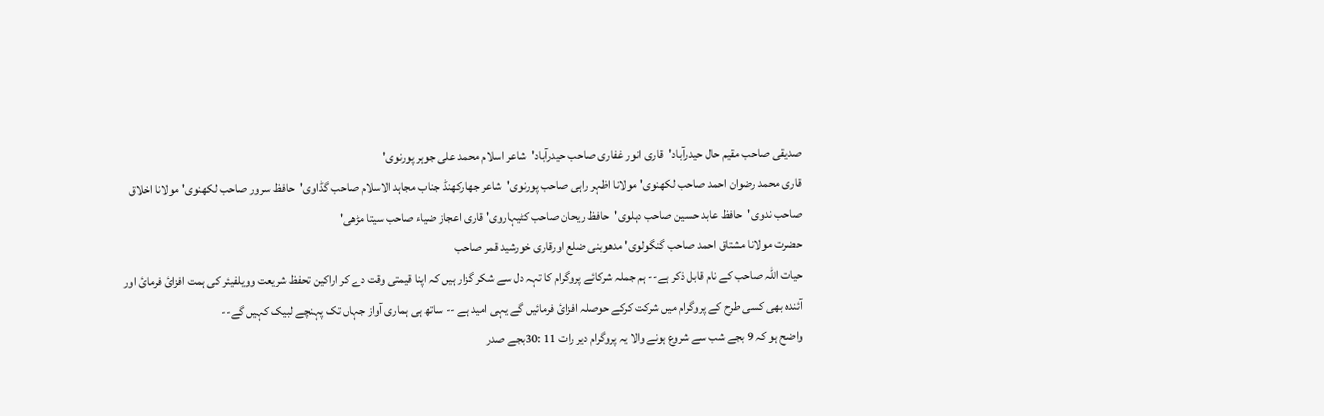صدیقی صاحب مقیم حال حیدرآباد'قاری انور غفاری صاحب حیدرآباد'شاعر اسلام محمد علی جوہر پورنوی'
قاری محمد رضوان احمد صاحب لکھنوی' مولانا اظہر راہی صاحب پورنوی'شاعر جھارکھنڈ جناب مجاہد الاسلام صاحب گڈاوی'حافظ سرور صاحب لکھنوی' مولانا اخلاق صاحب ندوی'حافظ عابد حسین صاحب دہلوی'حافظ ریحان صاحب کٹیہاروی' قاری اعجاز ضیاء صاحب سیتا مڑھی'
حضرت مولانا مشتاق احمد صاحب گنگولوی' مدھوبنی ضلع اورقاری خورشید قمر صاحب
حیات اللہ صاحب کے نام قابل ذکر ہے-- ہم جملہ شرکائے پروگرام کا تہہ دل سے شکر گزار ہیں کہ اپنا قیمتی وقت دے کر اراکین تحفظ شریعت وویلفیئر کی ہمت افزائ فرمائ اور آئندہ بھی کسی طرح کے پروگرام میں شرکت کرکے حوصلہ افزائ فرمائیں گے یہی امید ہے -- ساتھ ہی ہماری آواز جہاں تک پہنچے لبیک کہیں گے--
واضح ہو کہ 9 بجے شب سے شروع ہونے والا یہ پروگرام دیر رات 11 :30بجے صدر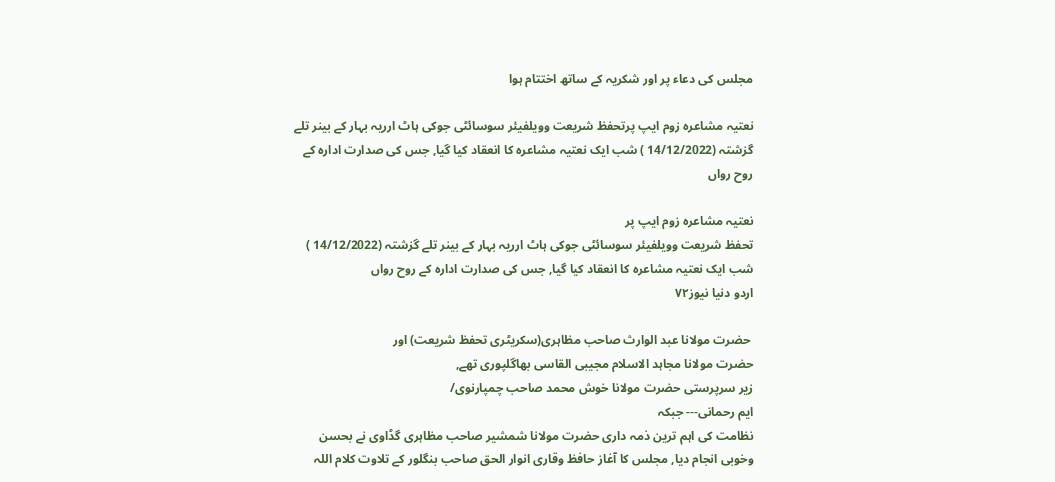مجلس کی دعاء پر اور شکریہ کے ساتھ اختتام ہوا

نعتیہ مشاعرہ زوم ایپ پرتحفظ شریعت وویلفیئر سوسائٹی جوکی ہاٹ ارریہ بہار کے بینر تلے گزشتہ (14/12/2022 ) شب ایک نعتیہ مشاعرہ کا انعقاد کیا گیا, جس کی صدارت ادارہ کے روح رواں

نعتیہ مشاعرہ زوم ایپ پر
تحفظ شریعت وویلفیئر سوسائٹی جوکی ہاٹ ارریہ بہار کے بینر تلے گزشتہ (14/12/2022 ) شب ایک نعتیہ مشاعرہ کا انعقاد کیا گیا, جس کی صدارت ادارہ کے روح رواں
اردو دنیا نیوز٧٢

 حضرت مولانا عبد الوارث صاحب مظاہری(سکریٹری تحفظ شریعت) اور
حضرت مولانا مجاہد الاسلام مجیبی القاسی بھاگلپوری تھے,
زیر سرپرستی حضرت مولانا خوش محمد صاحب چمپارنوی/
ایم رحمانی--- جبکہ
نظامت کی اہم ترین ذمہ داری حضرت مولانا شمشیر صاحب مظاہری گڈاوی نے بحسن وخوبی انجام دیا, مجلس کا آغاز حافظ وقاری انوار الحق صاحب بنگلور کے تلاوت کلام اللہ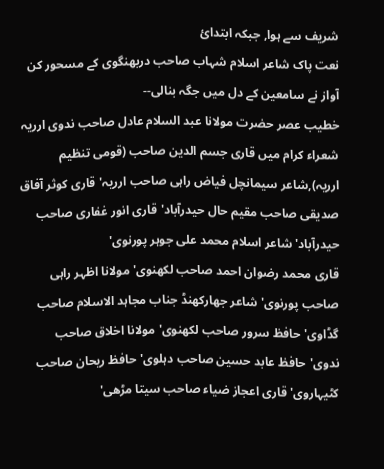شریف سے ہوا, جبکہ ابتدائ
نعت پاک شاعر اسلام شہاب صاحب دربھنگوی کے مسحور کن آواز نے سامعین کے دل میں جگہ بنالی--
خطیب عصر حضرت مولانا عبد السلام عادل صاحب ندوی ارریہ شعراء کرام میں قاری جسم الدین صاحب (قومی تنظیم ارریہ),شاعر سیمانچل فیاض راہی صاحب ارریہ'قاری کوثر آفاق صدیقی صاحب مقیم حال حیدرآباد'قاری انور غفاری صاحب حیدرآباد'شاعر اسلام محمد علی جوہر پورنوی'
قاری محمد رضوان احمد صاحب لکھنوی' مولانا اظہر راہی صاحب پورنوی'شاعر جھارکھنڈ جناب مجاہد الاسلام صاحب گڈاوی'حافظ سرور صاحب لکھنوی' مولانا اخلاق صاحب ندوی'حافظ عابد حسین صاحب دہلوی'حافظ ریحان صاحب کٹیہاروی' قاری اعجاز ضیاء صاحب سیتا مڑھی'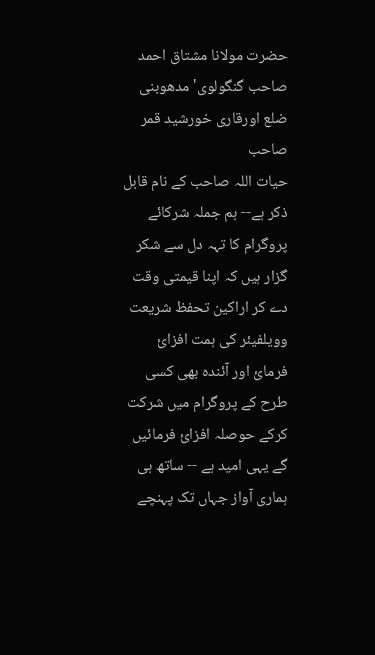حضرت مولانا مشتاق احمد صاحب گنگولوی' مدھوبنی ضلع اورقاری خورشید قمر صاحب
حیات اللہ صاحب کے نام قابل ذکر ہے-- ہم جملہ شرکائے پروگرام کا تہہ دل سے شکر گزار ہیں کہ اپنا قیمتی وقت دے کر اراکین تحفظ شریعت وویلفیئر کی ہمت افزائ فرمائ اور آئندہ بھی کسی طرح کے پروگرام میں شرکت کرکے حوصلہ افزائ فرمائیں گے یہی امید ہے -- ساتھ ہی ہماری آواز جہاں تک پہنچے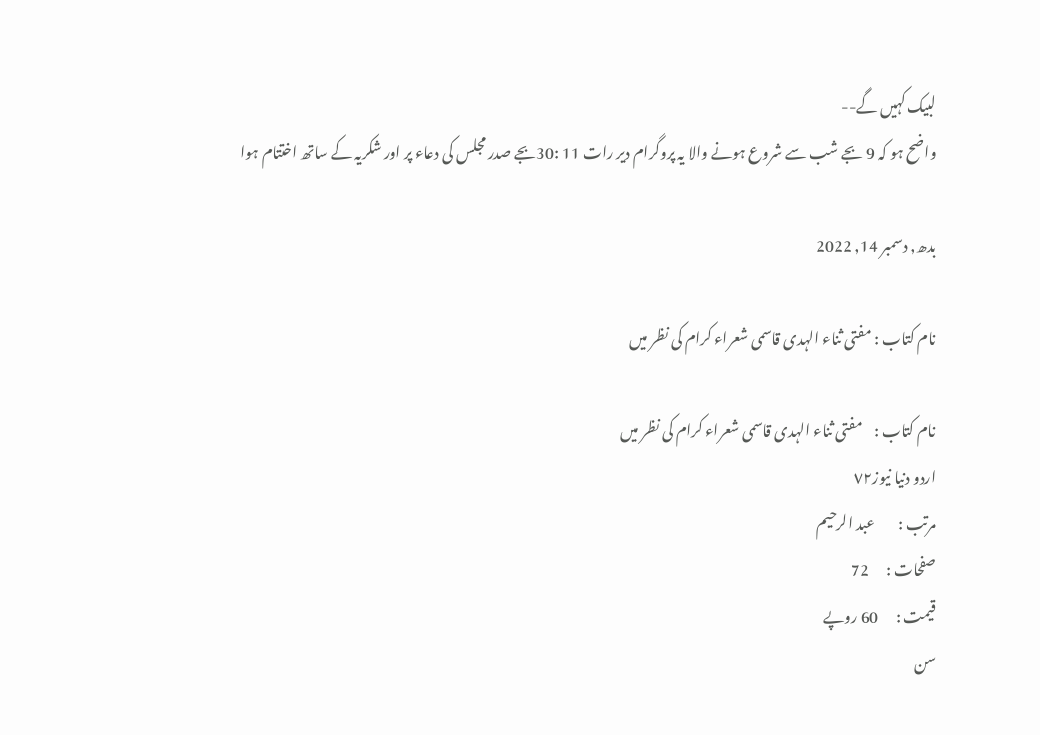لبیک کہیں گے--
واضح ہو کہ 9 بجے شب سے شروع ہونے والا یہ پروگرام دیر رات 11 :30بجے صدر مجلس کی دعاء پر اور شکریہ کے ساتھ اختتام ہوا

بدھ, دسمبر 14, 2022

نام کتاب : مفتی ثناء الہدی قاسمی شعراء کرام کی نظر میں

نام کتاب :    مفتی ثناء الہدی قاسمی شعراء کرام کی نظر میں
اردو دنیا نیوز٧٢
مرتب :        عبد الرحیم
صفحات :      72
قیمت :      60 روپے
سن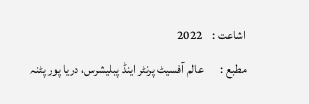اشاعت :    2022
مطبع :       عالم آفسیٹ پرنٹر اینڈ پبلیشرس، دریا پور پٹنہ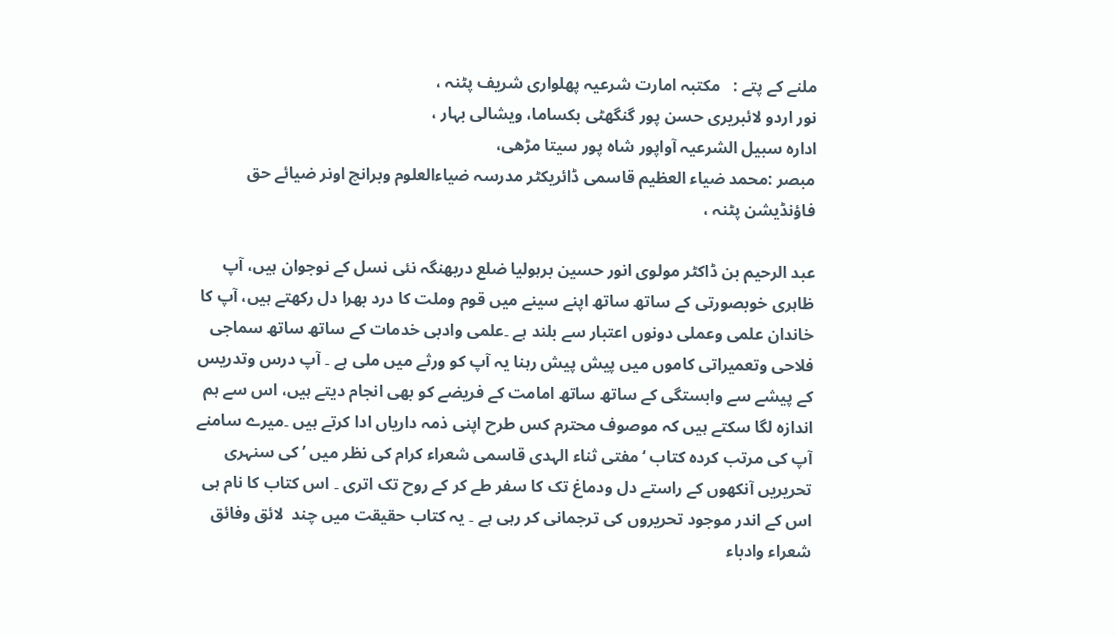ملنے کے پتے :   مکتبہ امارت شرعیہ پھلواری شریف پٹنہ ،
نور اردو لائبریری حسن پور گنگھٹی بکساما، ویشالی بہار ،
ادارہ سبیل الشرعیہ آواپور شاہ پور سیتا مڑھی،
مبصر :محمد ضیاء العظیم قاسمی ڈائریکٹر مدرسہ ضیاءالعلوم وبرانچ اونر ضیائے حق فاؤنڈیشن پٹنہ ،

عبد الرحیم بن ڈاکٹر مولوی انور حسین برہولیا ضلع دربھنگہ نئی نسل کے نوجوان ہیں، آپ ظاہری خوبصورتی کے ساتھ ساتھ اپنے سینے میں قوم وملت کا درد بھرا دل رکھتے ہیں، آپ کا خاندان علمی وعملی دونوں اعتبار سے بلند ہے ۔علمی وادبی خدمات کے ساتھ ساتھ سماجی فلاحی وتعمیراتی کاموں میں پیش پیش رہنا یہ آپ کو ورثے میں ملی ہے ۔ آپ درس وتدریس کے پیشے سے وابستگی کے ساتھ ساتھ امامت کے فریضے کو بھی انجام دیتے ہیں، اس سے ہم اندازہ لگا سکتے ہیں کہ موصوف محترم کس طرح اپنی ذمہ داریاں ادا کرتے ہیں ۔میرے سامنے آپ کی مرتب کردہ کتاب ‘مفتی ثناء الہدی قاسمی شعراء کرام کی نظر میں ’ کی سنہری تحریریں آنکھوں کے راستے دل ودماغ تک کا سفر طے کر کے روح تک اتری ۔ اس کتاب کا نام ہی اس کے اندر موجود تحریروں کی ترجمانی کر رہی ہے ۔ یہ کتاب حقیقت میں چند  لائق وفائق شعراء وادباء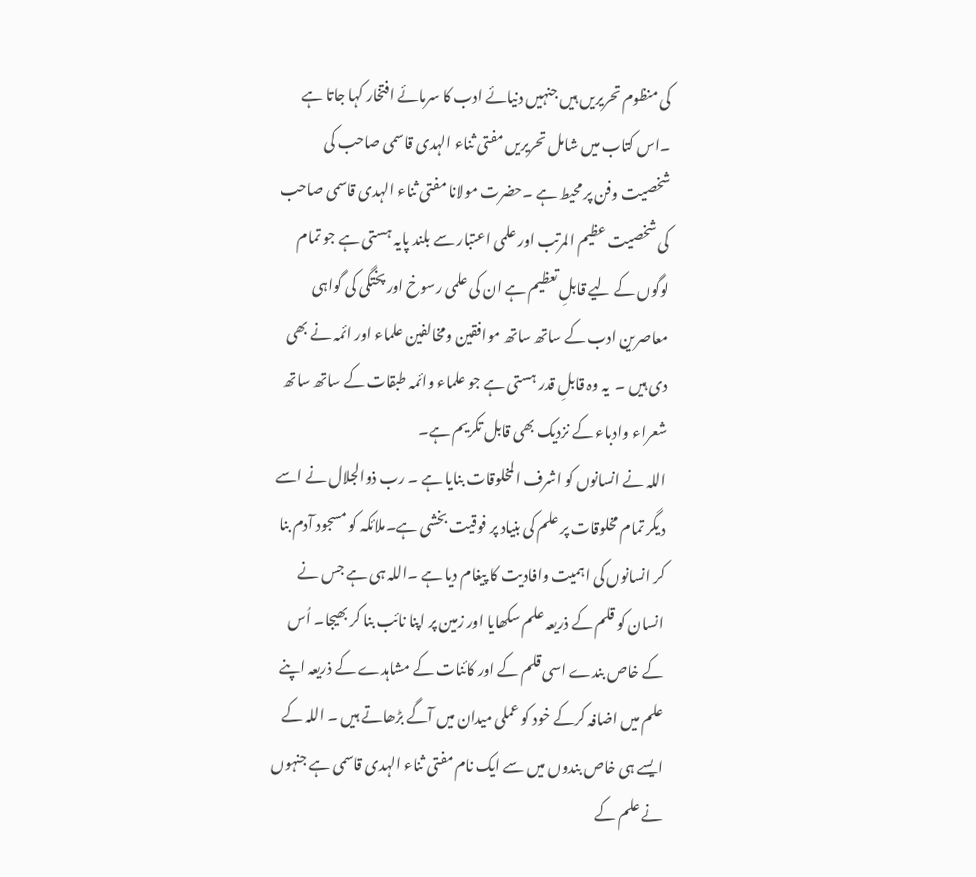کی منظوم تحریریں ہیں جنہیں دنیائے ادب کا سرمائے افتخار کہا جاتا ہے ۔اس کتاب میں شامل تحریریں مفتی ثناء الہدی قاسمی صاحب کی شخصیت وفن پر محیط ہے ۔حضرت مولانا مفتی ثناء الہدی قاسمی صاحب کی شخصیت عظیم المرتب اور علمی اعتبار سے بلند پایہ ہستی ہے جو تمام  لوگوں کے لیے قابلِ تعظیم ہے ان کی علمی رسوخ اور پختگی کی گواہی معاصرین ادب کے ساتھ ساتھ موافقين ومخالفین علماء اور ائمہ نے بھی دی ہیں ۔  یہ وہ قابلِ قدر ہستی ہے جو علماء وائمہ طبقات کے ساتھ ساتھ شعراء وادباء کے نزدیک بھی قابل تکریم ہے۔
اللہ نے انسانوں کو اشرف المخلوقات بنایا ہے ۔ رب ذوالجلال نے اسے دیگر تمام مخلوقات پر علم کی بنیاد پر فوقیت بخشی ہے۔ملائکہ کو مسجود آدم بنا کر انسانوں کی اہمیت وافادیت کا پیغام دیا ہے ۔اللہ ہی ہے جس نے انسان کو قلم کے ذریعہ علم سکھایا اور زمین پر اپنا نائب بنا کر بھیجا۔ اُس کے خاص بندے اسی قلم کے اور کائنات کے مشاہدے کے ذریعہ اپنے علم میں اضافہ کرکے خود کو عملی میدان میں آگے بڑھاتے ہیں ۔ اللہ کے ایسے ہی خاص بندوں میں سے ایک نام مفتی ثناء الہدی قاسمی ہے جنہوں نے علم کے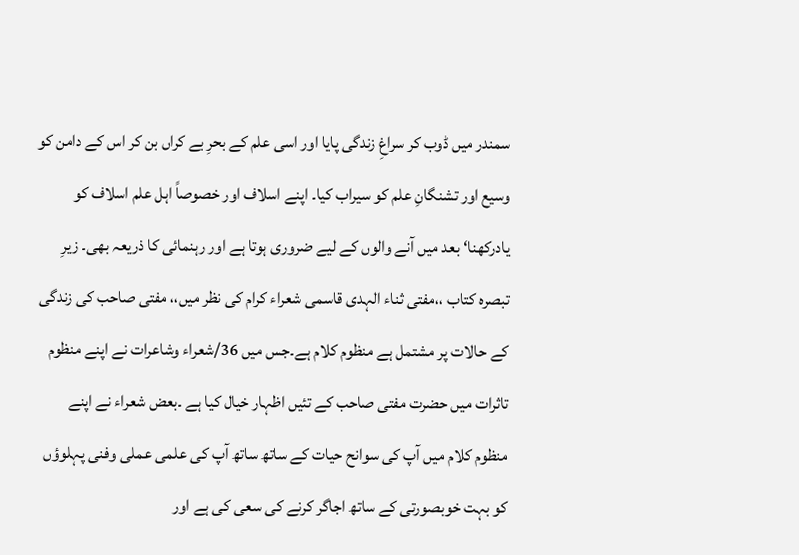سمندر میں ڈوب کر سراغِ زندگی پایا اور اسی علم کے بحرِ بے کراں بن کر اس کے دامن کو وسیع اور تشنگانِ علم کو سیراب کیا۔ اپنے اسلاف اور خصوصاً اہل علم اسلاف کو یادرکھنا‘ بعد میں آنے والوں کے لیے ضروری ہوتا ہے اور رہنمائی کا ذریعہ بھی۔ زیرِ تبصرہ کتاب ،،مفتی ثناء الہدی قاسمی شعراء کرام کی نظر میں،، مفتی صاحب کی زندگی کے حالات پر مشتمل ہے منظوم کلام ہے۔جس میں 36/شعراء وشاعرات نے اپنے منظوم تاثرات میں حضرت مفتی صاحب کے تئیں اظہار خیال کیا ہے ۔بعض شعراء نے اپنے منظوم کلام میں آپ کی سوانح حیات کے ساتھ ساتھ آپ کی علمی عملی وفنی پہلوؤں کو بہت خوبصورتی کے ساتھ اجاگر کرنے کی سعی کی ہے اور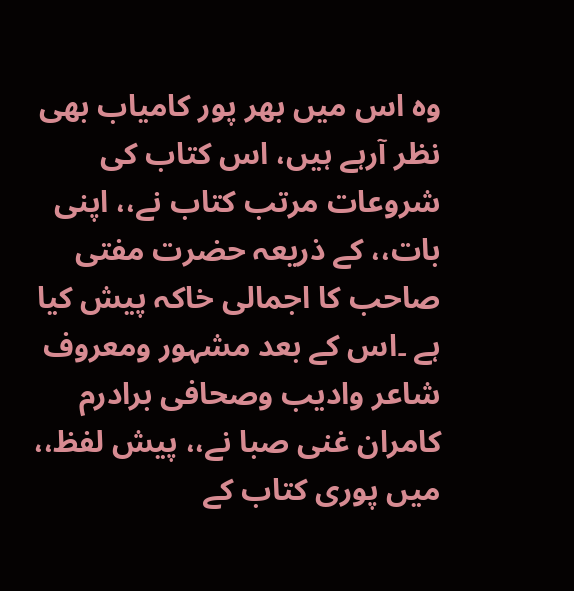وہ اس میں بھر پور کامیاب بھی نظر آرہے ہیں، اس کتاب کی شروعات مرتب کتاب نے،، اپنی بات،، کے ذریعہ حضرت مفتی صاحب کا اجمالی خاکہ پیش کیا ہے ۔اس کے بعد مشہور ومعروف شاعر وادیب وصحافی برادرم کامران غنی صبا نے،، پیش لفظ،، میں پوری کتاب کے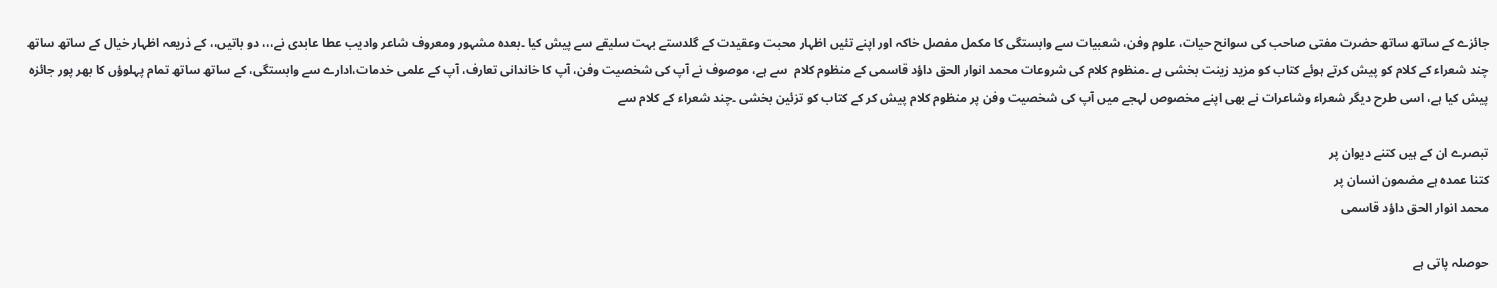جائزے کے ساتھ ساتھ حضرت مفتی صاحب کی سوانح حیات، علوم وفن، شعبيات سے وابستگی کا مکمل مفصل خاکہ اور اپنے تئیں اظہار محبت وعقیدت کے گلدستے بہت سلیقے سے پیش کیا ۔بعدہ مشہور ومعروف شاعر وادیب عطا عابدی نے،،، دو باتیں،، کے ذریعہ اظہار خیال کے ساتھ ساتھ چند شعراء کے کلام کو پیش کرتے ہوئے کتاب کو مزید زینت بخشی ہے ۔منظوم کلام کی شروعات محمد انوار الحق داؤد قاسمی کے منظوم کلام  سے ہے، موصوف نے آپ کی شخصیت وفن، آپ کا خاندانی تعارف، آپ کے علمی خدمات،ادارے سے وابستگی، کے ساتھ ساتھ تمام پہلوؤں کا بھر پور جائزہ پیش کیا ہے، اسی طرح دیگر شعراء وشاعرات نے بھی اپنے مخصوص لہجے میں آپ کی شخصیت وفن پر منظوم کلام پیش کر کے کتاب کو تزئین بخشی ۔چند شعراء کے کلام سے

تبصرے ان کے ہیں کتنے دیوان پر
کتنا عمدہ ہے مضمون انسان پر
محمد انوار الحق داؤد قاسمی

حوصلہ پاتی ہے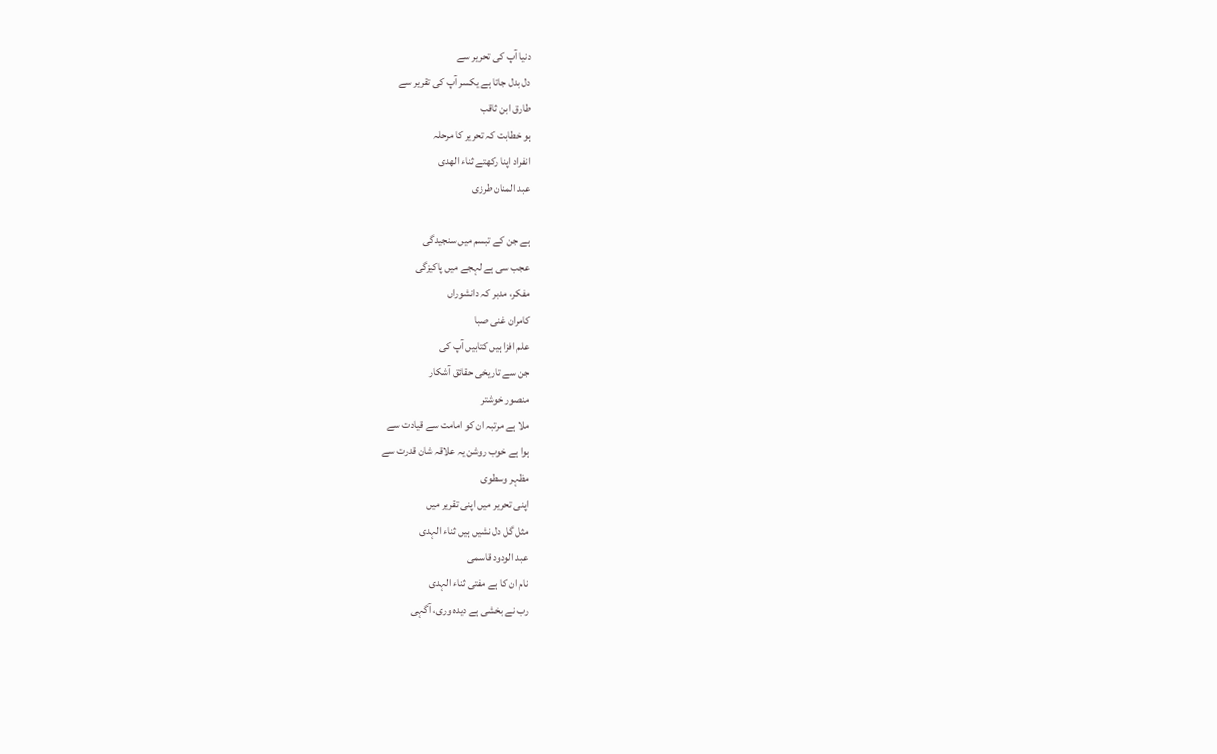دنیا آپ کی تحریر سے
دل بدل جاتا ہے یکسر آپ کی تقریر سے
طارق ابن ثاقب
ہو خطابت کہ تحریر کا مرحلہ
انفراد اپنا رکھتے ثناء الھدی
عبد المنان طرزی

ہے جن کے تبسم میں سنجیدگی
عجب سی ہے لہجے میں پاکیزگی
مفکر، مدبر کہ دانشوراں
کامران غنی صبا
علم افزا ہیں کتابیں آپ کی
جن سے تاریخی حقائق آشکار
منصور خوشتر
ملا ہے مرتبہ ان کو امامت سے قیادت سے
ہوا ہے خوب روشن یہ علاقہ شان قدرت سے
مظہر وسطوی
اپنی تحریر میں اپنی تقریر میں
مثل گل دل نشیں ہیں ثناء الہدی
عبد الودود قاسمی
نام ان کا ہے مفتی ثناء الہدی
رب نے بخشی ہے دیدہ وری، آگہی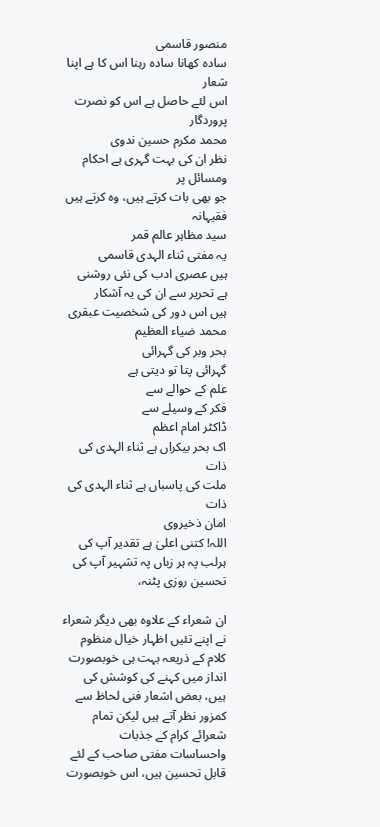منصور قاسمی
سادہ کھانا سادہ رہنا اس کا ہے اپنا شعار
اس لئے حاصل ہے اس کو نصرت پروردگار
محمد مکرم حسین ندوی
نظر ان کی بہت گہری ہے احکام ومسائل پر
جو بھی بات کرتے ہیں، وہ کرتے ہیں فقیہانہ
سید مظاہر عالم قمر
یہ مفتی ثناء الہدی قاسمی
ہیں عصری ادب کی نئی روشنی
ہے تحریر سے ان کی یہ آشکار
ہیں اس دور کی شخصیت عبقری
محمد ضیاء العظیم
بحر وبر کی گہرائی
گہرائی پتا تو دیتی ہے
علم کے حوالے سے
فکر کے وسیلے سے
ڈاکٹر امام اعظم
اک بحر بیکراں ہے ثناء الہدی کی ذات
ملت کی پاسباں ہے ثناء الہدی کی ذات
امان ذخیروی
اللہ! کتنی اعلیٰ ہے تقدیر آپ کی
ہرلب پہ ہر زباں پہ تشہیر آپ کی
تحسین روزی پٹنہ،

ان شعراء کے علاوہ بھی دیگر شعراء نے اپنے تئیں اظہار خیال منظوم کلام کے ذریعہ بہت ہی خوبصورت انداز میں کہنے کی کوشش کی ہیں، بعض اشعار فنی لحاظ سے کمزور نظر آتے ہیں لیکن تمام شعرائے کرام کے جذبات واحساسات مفتی صاحب کے لئے قابل تحسین ہیں، اس خوبصورت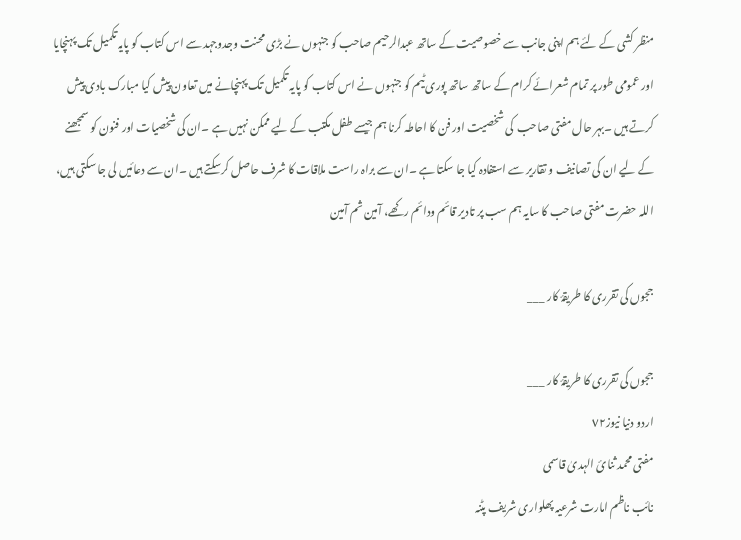منظر کشی کے لئے ہم اپنی جانب سے خصوصیت کے ساتھ عبدالرحیم صاحب کو جنہوں نے بڑی محنت وجدوجہد سے اس کتاب کو پایہ تکمیل تک پہنچایا اور عمومی طور پر تمام شعرائے کرام کے ساتھ ساتھ پوری ٹیم کو جنہوں نے اس کتاب کو پایہ تکمیل تک پہنچانے میں تعاون پیش کیا مبارک بادی پیش کرتے ہیں ۔بہر حال مفتی صاحب  کی شخصیت اور فن کا احاطہ کرنا ہم جیسے طفل مکتب کے لیے ممکن نہیں ہے ۔ان کی شخصیات اور فنون کو سمجھنے کے لیے ان کی تصانیف و تقاریر سے استفادہ کیا جا سکتا ہے ۔ان سے براہ راست ملاقات کا شرف حاصل کرسکتے ہیں ۔ان سے دعائیں لی جا سکتی ہیں، اللہ حضرت مفتی صاحب کا سایہ ہم سب پر تادیر قائم ودائم رکھے، آمین ثم آمین

ججوں کی تقرری کا طریقۂ کار ___

ججوں کی تقرری کا طریقۂ کار ___
اردو دنیا نیوز٧٢
مفتی محمد ثنائ الہدیٰ قاسمی
نائب ناظم امارت شرعیہ پھلواری شریف پٹنہ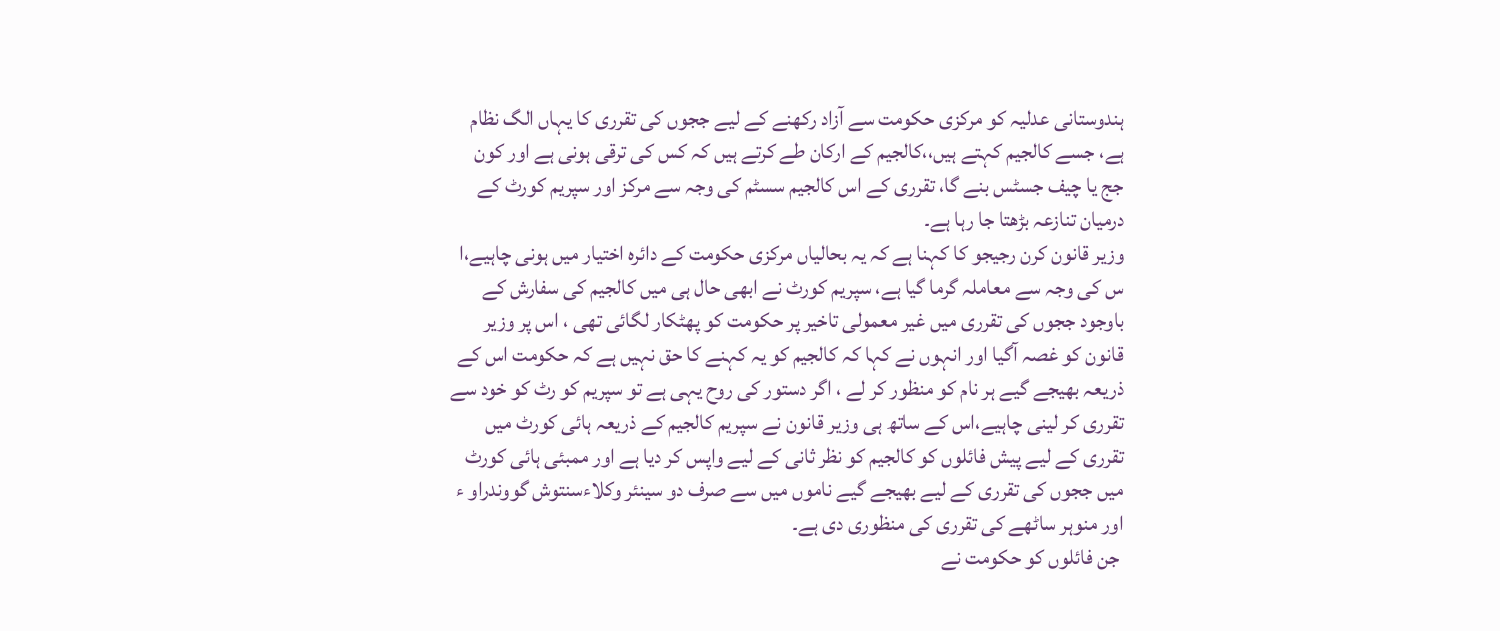ہندوستانی عدلیہ کو مرکزی حکومت سے آزاد رکھنے کے لیے ججوں کی تقرری کا یہاں الگ نظام ہے، جسے کالجیم کہتے ہیں،،کالجیم کے ارکان طے کرتے ہیں کہ کس کی ترقی ہونی ہے اور کون جج یا چیف جسٹس بنے گا، تقرری کے اس کالجیم سسٹم کی وجہ سے مرکز اور سپریم کورٹ کے درمیان تنازعہ بڑھتا جا رہا ہے۔
وزیر قانون کرن رجیجو کا کہنا ہے کہ یہ بحالیاں مرکزی حکومت کے دائرہ اختیار میں ہونی چاہیے،ا س کی وجہ سے معاملہ گرما گیا ہے، سپریم کورٹ نے ابھی حال ہی میں کالجیم کی سفارش کے باوجود ججوں کی تقرری میں غیر معمولی تاخیر پر حکومت کو پھٹکار لگائی تھی ، اس پر وزیر قانون کو غصہ آگیا اور انہوں نے کہا کہ کالجیم کو یہ کہنے کا حق نہیں ہے کہ حکومت اس کے ذریعہ بھیجے گیے ہر نام کو منظور کر لے ، اگر دستور کی روح یہی ہے تو سپریم کو رٹ کو خود سے تقرری کر لینی چاہیے،اس کے ساتھ ہی وزیر قانون نے سپریم کالجیم کے ذریعہ ہائی کورٹ میں تقرری کے لیے پیش فائلوں کو کالجیم کو نظر ثانی کے لیے واپس کر دیا ہے اور ممبئی ہائی کورٹ میں ججوں کی تقرری کے لیے بھیجے گیے ناموں میں سے صرف دو سینئر وکلاءسنتوش گووندراو ء اور منوہر ساٹھے کی تقرری کی منظوری دی ہے۔
 جن فائلوں کو حکومت نے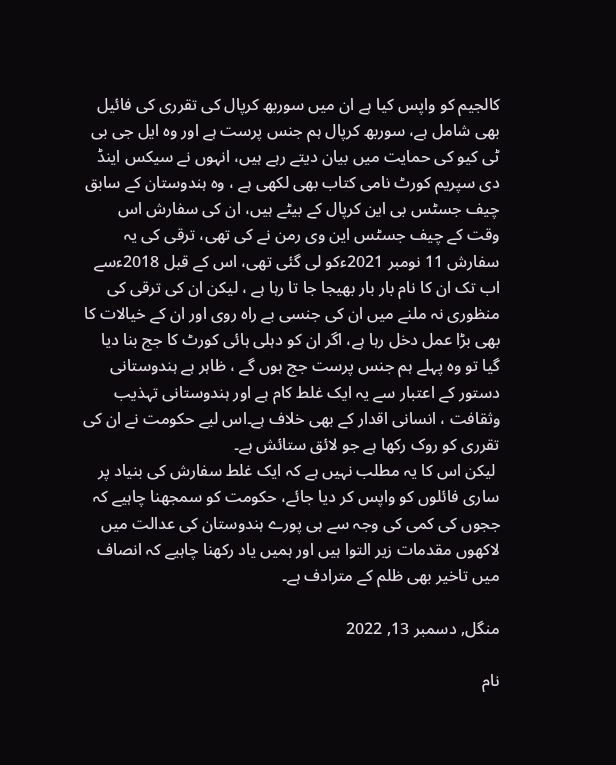کالجیم کو واپس کیا ہے ان میں سوربھ کرپال کی تقرری کی فائیل بھی شامل ہے، سوربھ کرپال ہم جنس پرست ہے اور وہ ایل جی بی ٹی کیو کی حمایت میں بیان دیتے رہے ہیں، انہوں نے سیکس اینڈ دی سپریم کورٹ نامی کتاب بھی لکھی ہے ، وہ ہندوستان کے سابق چیف جسٹس بی این کرپال کے بیٹے ہیں، ان کی سفارش اس وقت کے چیف جسٹس این وی رمن نے کی تھی، ترقی کی یہ سفارش 11 نومبر 2021ءکو لی گئی تھی، اس کے قبل 2018ءسے اب تک ان کا نام بار بار بھیجا جا تا رہا ہے ، لیکن ان کی ترقی کی منظوری نہ ملنے میں ان کی جنسی بے راہ روی اور ان کے خیالات کا بھی بڑا عمل دخل رہا ہے، اگر ان کو دہلی ہائی کورٹ کا جج بنا دیا گیا تو وہ پہلے ہم جنس پرست جج ہوں گے ، ظاہر ہے ہندوستانی دستور کے اعتبار سے یہ ایک غلط کام ہے اور ہندوستانی تہذیب وثقافت ، انسانی اقدار کے بھی خلاف ہے۔اس لیے حکومت نے ان کی تقرری کو روک رکھا ہے جو لائق ستائش ہے۔
 لیکن اس کا یہ مطلب نہیں ہے کہ ایک غلط سفارش کی بنیاد پر ساری فائلوں کو واپس کر دیا جائے، حکومت کو سمجھنا چاہیے کہ ججوں کی کمی کی وجہ سے ہی پورے ہندوستان کی عدالت میں لاکھوں مقدمات زیر التوا ہیں اور ہمیں یاد رکھنا چاہیے کہ انصاف میں تاخیر بھی ظلم کے مترادف ہے۔

منگل, دسمبر 13, 2022

نام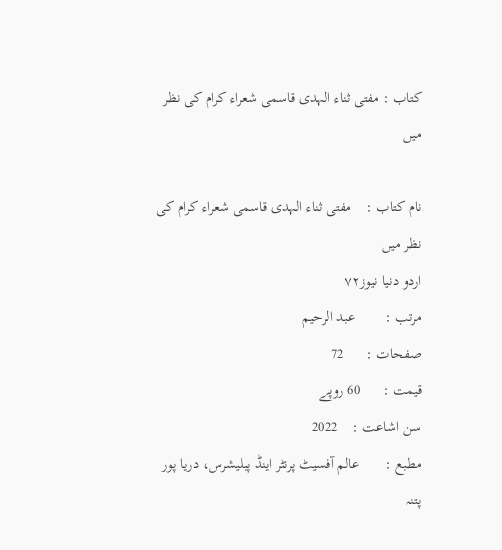کتاب : مفتی ثناء الہدی قاسمی شعراء کرام کی نظر میں

نام کتاب :    مفتی ثناء الہدی قاسمی شعراء کرام کی نظر میں
اردو دنیا نیوز٧٢
مرتب :        عبد الرحیم
صفحات :      72
قیمت :      60 روپے
سن اشاعت :    2022
مطبع :       عالم آفسیٹ پرنٹر اینڈ پبلیشرس، دریا پور پتنہ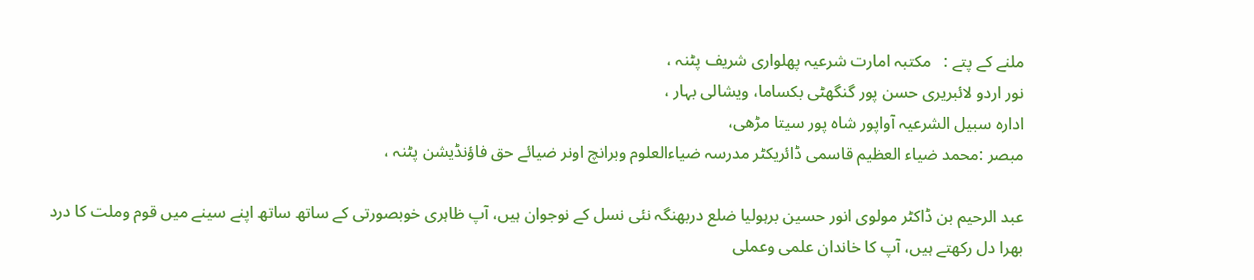ملنے کے پتے :   مکتبہ امارت شرعیہ پھلواری شریف پٹنہ ،
نور اردو لائبریری حسن پور گنگھٹی بکساما، ویشالی بہار ،
ادارہ سبیل الشرعیہ آواپور شاہ پور سیتا مڑھی،
مبصر :محمد ضیاء العظیم قاسمی ڈائریکٹر مدرسہ ضیاءالعلوم وبرانچ اونر ضیائے حق فاؤنڈیشن پٹنہ ،

عبد الرحیم بن ڈاکٹر مولوی انور حسین برہولیا ضلع دربھنگہ نئی نسل کے نوجوان ہیں، آپ ظاہری خوبصورتی کے ساتھ ساتھ اپنے سینے میں قوم وملت کا درد بھرا دل رکھتے ہیں، آپ کا خاندان علمی وعملی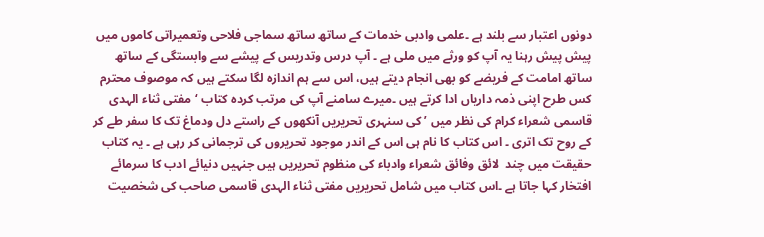دونوں اعتبار سے بلند ہے ۔علمی وادبی خدمات کے ساتھ ساتھ سماجی فلاحی وتعمیراتی کاموں میں پیش پیش رہنا یہ آپ کو ورثے میں ملی ہے ۔ آپ درس وتدریس کے پیشے سے وابستگی کے ساتھ ساتھ امامت کے فریضے کو بھی انجام دیتے ہیں، اس سے ہم اندازہ لگا سکتے ہیں کہ موصوف محترم کس طرح اپنی ذمہ داریاں ادا کرتے ہیں ۔میرے سامنے آپ کی مرتب کردہ کتاب ‘مفتی ثناء الہدی قاسمی شعراء کرام کی نظر میں ’ کی سنہری تحریریں آنکھوں کے راستے دل ودماغ تک کا سفر طے کر کے روح تک اتری ۔ اس کتاب کا نام ہی اس کے اندر موجود تحریروں کی ترجمانی کر رہی ہے ۔ یہ کتاب حقیقت میں چند  لائق وفائق شعراء وادباء کی منظوم تحریریں ہیں جنہیں دنیائے ادب کا سرمائے افتخار کہا جاتا ہے ۔اس کتاب میں شامل تحریریں مفتی ثناء الہدی قاسمی صاحب کی شخصیت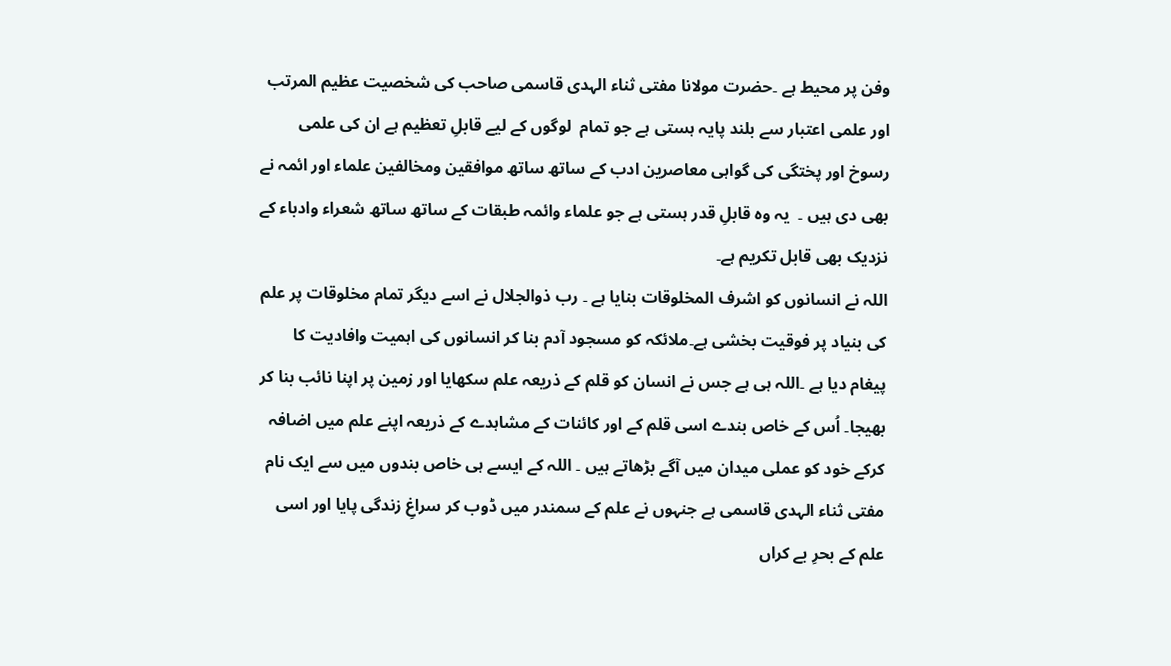وفن پر محیط ہے ۔حضرت مولانا مفتی ثناء الہدی قاسمی صاحب کی شخصیت عظیم المرتب اور علمی اعتبار سے بلند پایہ ہستی ہے جو تمام  لوگوں کے لیے قابلِ تعظیم ہے ان کی علمی رسوخ اور پختگی کی گواہی معاصرین ادب کے ساتھ ساتھ موافقين ومخالفین علماء اور ائمہ نے بھی دی ہیں ۔  یہ وہ قابلِ قدر ہستی ہے جو علماء وائمہ طبقات کے ساتھ ساتھ شعراء وادباء کے نزدیک بھی قابل تکریم ہے۔
اللہ نے انسانوں کو اشرف المخلوقات بنایا ہے ۔ رب ذوالجلال نے اسے دیگر تمام مخلوقات پر علم کی بنیاد پر فوقیت بخشی ہے۔ملائکہ کو مسجود آدم بنا کر انسانوں کی اہمیت وافادیت کا پیغام دیا ہے ۔اللہ ہی ہے جس نے انسان کو قلم کے ذریعہ علم سکھایا اور زمین پر اپنا نائب بنا کر بھیجا۔ اُس کے خاص بندے اسی قلم کے اور کائنات کے مشاہدے کے ذریعہ اپنے علم میں اضافہ کرکے خود کو عملی میدان میں آگے بڑھاتے ہیں ۔ اللہ کے ایسے ہی خاص بندوں میں سے ایک نام مفتی ثناء الہدی قاسمی ہے جنہوں نے علم کے سمندر میں ڈوب کر سراغِ زندگی پایا اور اسی علم کے بحرِ بے کراں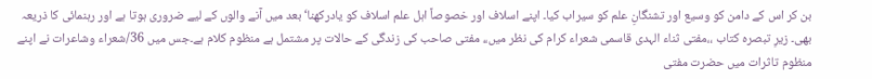بن کر اس کے دامن کو وسیع اور تشنگانِ علم کو سیراب کیا۔ اپنے اسلاف اور خصوصاً اہل علم اسلاف کو یادرکھنا‘ بعد میں آنے والوں کے لیے ضروری ہوتا ہے اور رہنمائی کا ذریعہ بھی۔ زیرِ تبصرہ کتاب ،،مفتی ثناء الہدی قاسمی شعراء کرام کی نظر میں،، مفتی صاحب کی زندگی کے حالات پر مشتمل ہے منظوم کلام ہے۔جس میں 36/شعراء وشاعرات نے اپنے منظوم تاثرات میں حضرت مفتی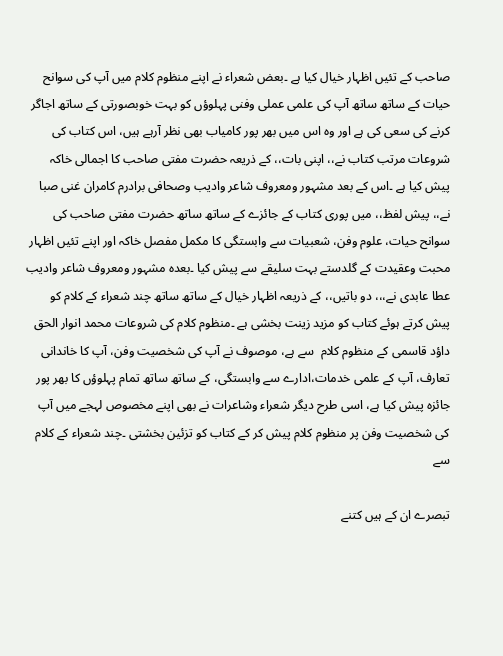صاحب کے تئیں اظہار خیال کیا ہے ۔بعض شعراء نے اپنے منظوم کلام میں آپ کی سوانح حیات کے ساتھ ساتھ آپ کی علمی عملی وفنی پہلوؤں کو بہت خوبصورتی کے ساتھ اجاگر کرنے کی سعی کی ہے اور وہ اس میں بھر پور کامیاب بھی نظر آرہے ہیں، اس کتاب کی شروعات مرتب کتاب نے،، اپنی بات،، کے ذریعہ حضرت مفتی صاحب کا اجمالی خاکہ پیش کیا ہے ۔اس کے بعد مشہور ومعروف شاعر وادیب وصحافی برادرم کامران غنی صبا نے،، پیش لفظ،، میں پوری کتاب کے جائزے کے ساتھ ساتھ حضرت مفتی صاحب کی سوانح حیات، علوم وفن، شعبيات سے وابستگی کا مکمل مفصل خاکہ اور اپنے تئیں اظہار محبت وعقیدت کے گلدستے بہت سلیقے سے پیش کیا ۔بعدہ مشہور ومعروف شاعر وادیب عطا عابدی نے،،، دو باتیں،، کے ذریعہ اظہار خیال کے ساتھ ساتھ چند شعراء کے کلام کو پیش کرتے ہوئے کتاب کو مزید زینت بخشی ہے ۔منظوم کلام کی شروعات محمد انوار الحق داؤد قاسمی کے منظوم کلام  سے ہے، موصوف نے آپ کی شخصیت وفن، آپ کا خاندانی تعارف، آپ کے علمی خدمات،ادارے سے وابستگی، کے ساتھ ساتھ تمام پہلوؤں کا بھر پور جائزہ پیش کیا ہے، اسی طرح دیگر شعراء وشاعرات نے بھی اپنے مخصوص لہجے میں آپ کی شخصیت وفن پر منظوم کلام پیش کر کے کتاب کو تزئین بخشتی ۔چند شعراء کے کلام سے

تبصرے ان کے ہیں کتنے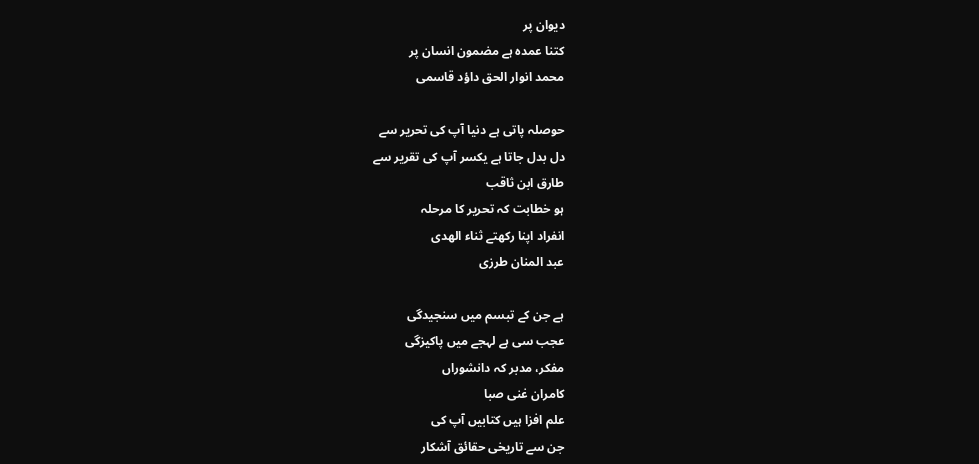دیوان پر
کتنا عمدہ ہے مضمون انسان پر
محمد انوار الحق داؤد قاسمی

حوصلہ پاتی ہے دنیا آپ کی تحریر سے
دل بدل جاتا ہے یکسر آپ کی تقریر سے
طارق ابن ثاقب
ہو خطابت کہ تحریر کا مرحلہ
انفراد اپنا رکھتے ثناء الھدی
عبد المنان طرزی

ہے جن کے تبسم میں سنجیدگی
عجب سی ہے لہجے میں پاکیزگی
مفکر، مدبر کہ دانشوراں
کامران غنی صبا
علم افزا ہیں کتابیں آپ کی
جن سے تاریخی حقائق آشکار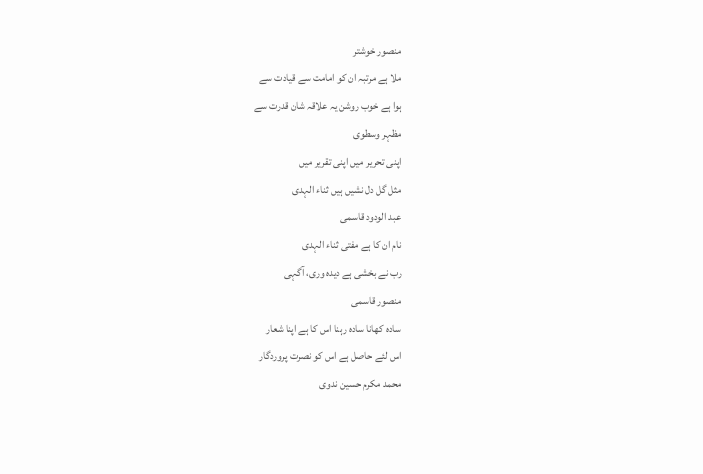منصور خوشتر
ملا ہے مرتبہ ان کو امامت سے قیادت سے
ہوا ہے خوب روشن یہ علاقہ شان قدرت سے
مظہر وسطوی
اپنی تحریر میں اپنی تقریر میں
مثل گل دل نشیں ہیں ثناء الہدی
عبد الودود قاسمی
نام ان کا ہے مفتی ثناء الہدی
رب نے بخشی ہے دیدہ وری، آگہی
منصور قاسمی
سادہ کھانا سادہ رہنا اس کا ہے اپنا شعار
اس لئے حاصل ہے اس کو نصرت پروردگار
محمد مکرم حسین ندوی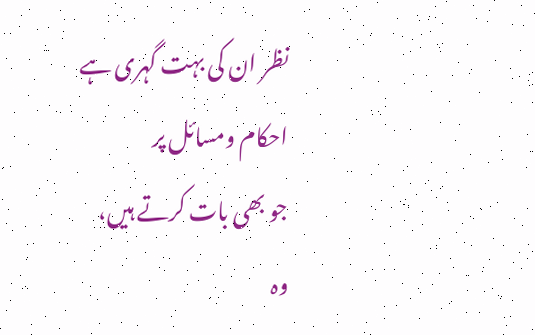نظر ان کی بہت گہری ہے احکام ومسائل پر
جو بھی بات کرتے ہیں، وہ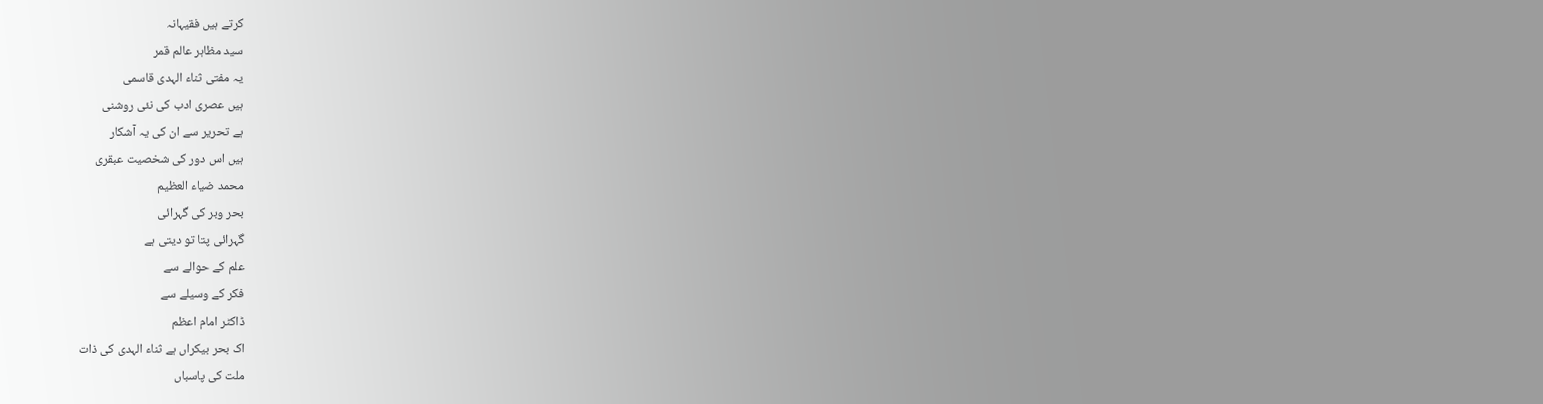کرتے ہیں فقیہانہ
سید مظاہر عالم قمر
یہ مفتی ثناء الہدی قاسمی
ہیں عصری ادب کی نئی روشنی
ہے تحریر سے ان کی یہ آشکار
ہیں اس دور کی شخصیت عبقری
محمد ضیاء العظیم
بحر وبر کی گہرائی
گہرائی پتا تو دیتی ہے
علم کے حوالے سے
فکر کے وسیلے سے
ڈاکٹر امام اعظم
اک بحر بیکراں ہے ثناء الہدی کی ذات
ملت کی پاسباں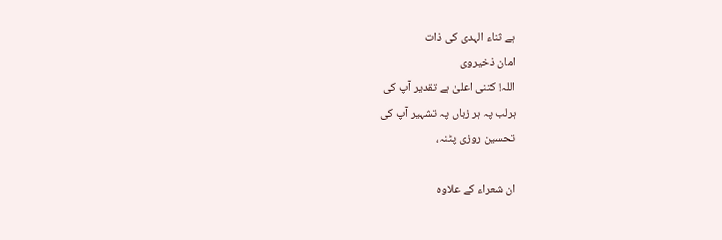ہے ثناء الہدی کی ذات
امان ذخیروی
اللہ! کتنی اعلیٰ ہے تقدیر آپ کی
ہرلب پہ ہر زباں پہ تشہیر آپ کی
تحسین روزی پٹنہ،

ان شعراء کے علاوہ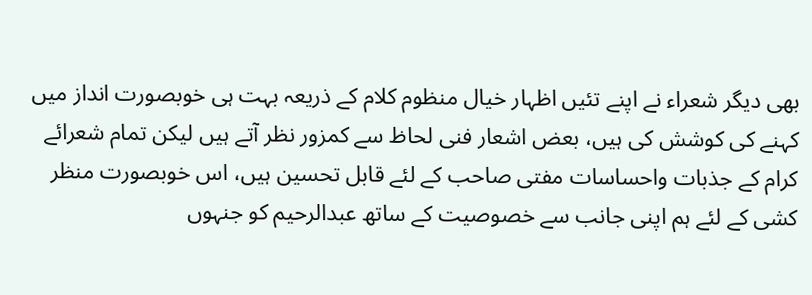بھی دیگر شعراء نے اپنے تئیں اظہار خیال منظوم کلام کے ذریعہ بہت ہی خوبصورت انداز میں کہنے کی کوشش کی ہیں، بعض اشعار فنی لحاظ سے کمزور نظر آتے ہیں لیکن تمام شعرائے کرام کے جذبات واحساسات مفتی صاحب کے لئے قابل تحسین ہیں، اس خوبصورت منظر کشی کے لئے ہم اپنی جانب سے خصوصیت کے ساتھ عبدالرحیم کو جنہوں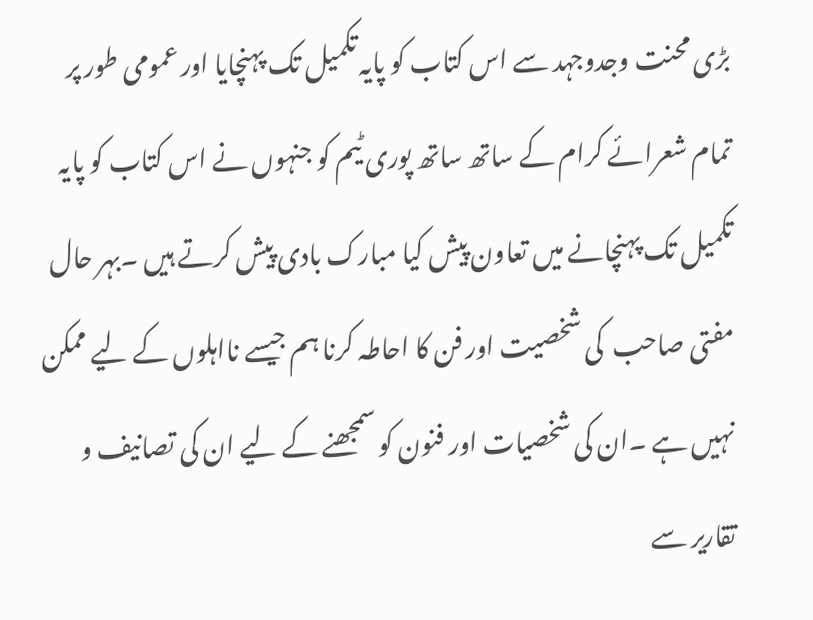بڑی محنت وجدوجہد سے اس کتاب کو پایہ تکمیل تک پہنچایا اور عمومی طور پر تمام شعرائے کرام کے ساتھ ساتھ پوری ٹیم کو جنہوں نے اس کتاب کو پایہ تکمیل تک پہنچانے میں تعاون پیش کیا مبارک بادی پیش کرتے ہیں ۔بہر حال مفتی صاحب  کی شخصیت اور فن کا احاطہ کرنا ہم جیسے نااہلوں کے لیے ممکن نہیں ہے ۔ان کی شخصیات اور فنون کو سمجھنے کے لیے ان کی تصانیف و تقاریر سے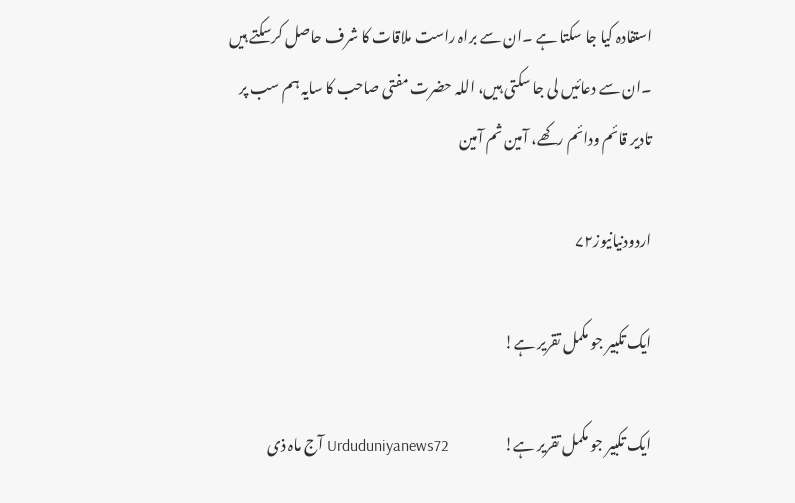استفادہ کیا جا سکتا ہے ۔ان سے براہ راست ملاقات کا شرف حاصل کرسکتے ہیں ۔ان سے دعائیں لی جا سکتی ہیں، اللہ حضرت مفتی صاحب کا سایہ ہم سب پر تادیر قائم ودائم رکھے، آمین ثم آمین

اردودنیانیوز۷۲

ایک تکبیر جو مکمل تقریر ہے!

ایک تکبیر جو مکمل تقریر ہے!                   Urduduniyanews72 آج ماہ ذی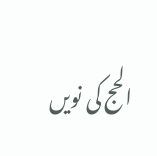الحج کی نویں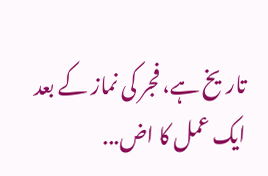تاریخ ہے، فجر کی نماز کے بعد ایک عمل کا اض...